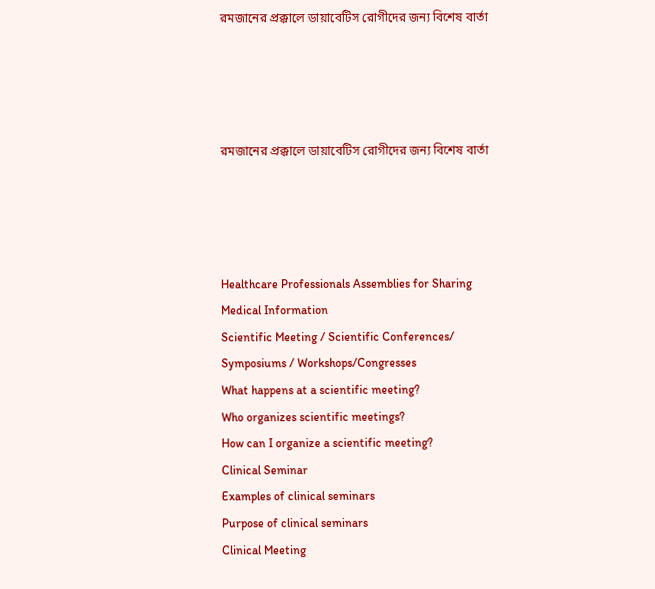রমজানের প্রক্কালে ডায়াবেটিস রোগীদের জন্য বিশেষ বার্তা




রমজানের প্রক্কালে ডায়াবেটিস রোগীদের জন্য বিশেষ বার্তা




Healthcare Professionals Assemblies for Sharing Medical Information
Scientific Meeting / Scientific Conferences/ Symposiums / Workshops/Congresses
What happens at a scientific meeting?
Who organizes scientific meetings?
How can I organize a scientific meeting?
Clinical Seminar
Examples of clinical seminars
Purpose of clinical seminars
Clinical Meeting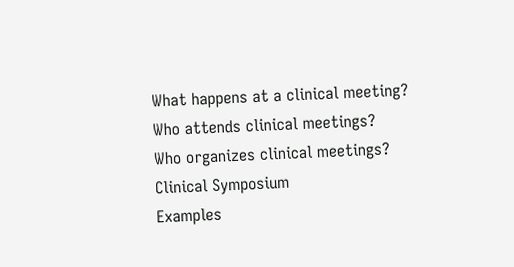What happens at a clinical meeting?
Who attends clinical meetings?
Who organizes clinical meetings?
Clinical Symposium
Examples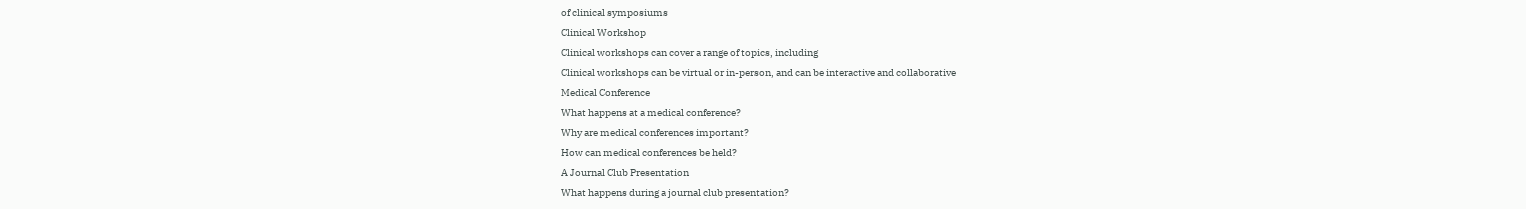of clinical symposiums
Clinical Workshop
Clinical workshops can cover a range of topics, including
Clinical workshops can be virtual or in-person, and can be interactive and collaborative
Medical Conference
What happens at a medical conference?
Why are medical conferences important?
How can medical conferences be held?
A Journal Club Presentation
What happens during a journal club presentation?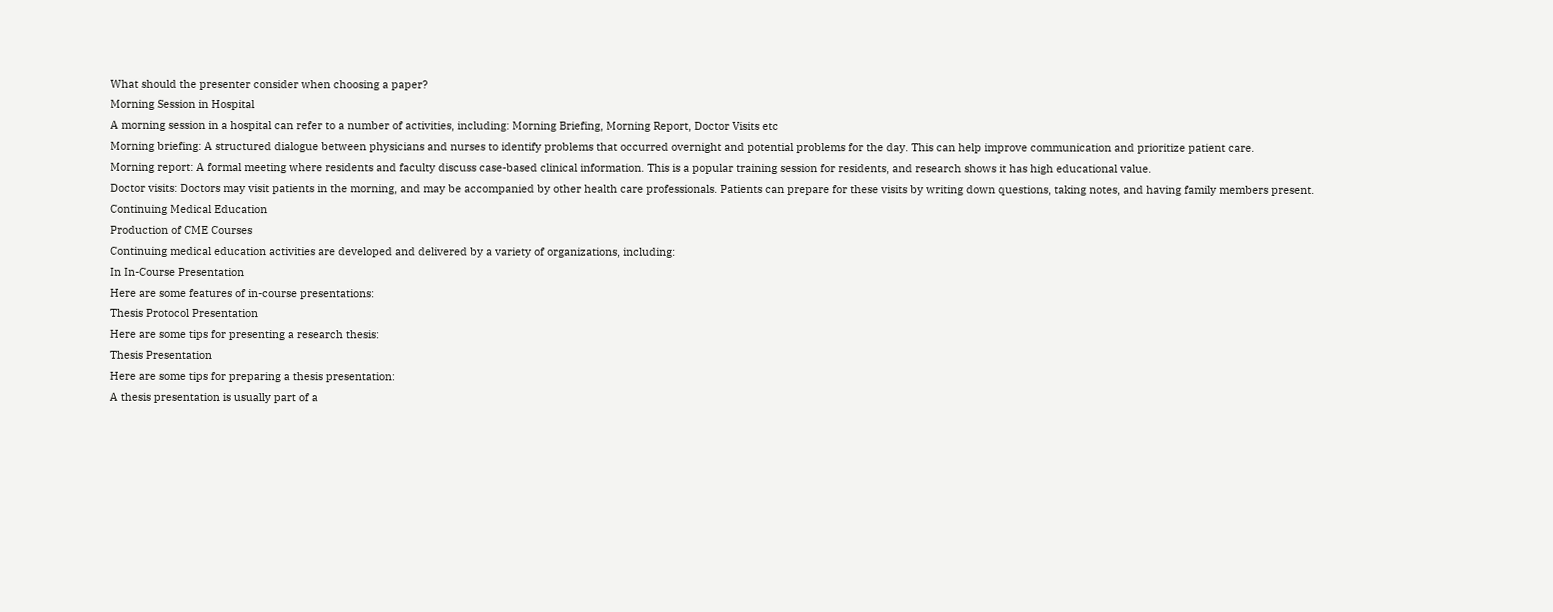What should the presenter consider when choosing a paper?
Morning Session in Hospital
A morning session in a hospital can refer to a number of activities, including: Morning Briefing, Morning Report, Doctor Visits etc
Morning briefing: A structured dialogue between physicians and nurses to identify problems that occurred overnight and potential problems for the day. This can help improve communication and prioritize patient care.
Morning report: A formal meeting where residents and faculty discuss case-based clinical information. This is a popular training session for residents, and research shows it has high educational value.
Doctor visits: Doctors may visit patients in the morning, and may be accompanied by other health care professionals. Patients can prepare for these visits by writing down questions, taking notes, and having family members present.
Continuing Medical Education
Production of CME Courses
Continuing medical education activities are developed and delivered by a variety of organizations, including:
In In-Course Presentation
Here are some features of in-course presentations:
Thesis Protocol Presentation
Here are some tips for presenting a research thesis:
Thesis Presentation
Here are some tips for preparing a thesis presentation:
A thesis presentation is usually part of a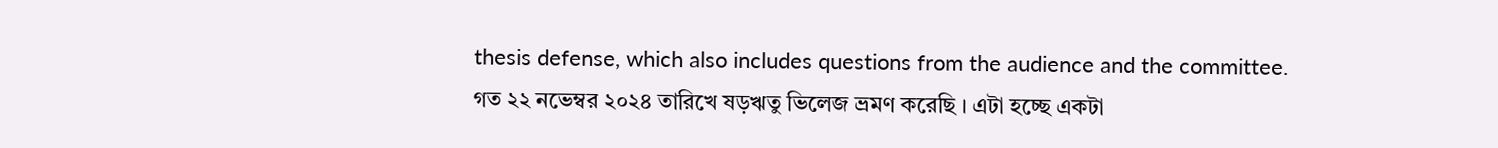thesis defense, which also includes questions from the audience and the committee.
গত ২২ নভেম্বর ২০২৪ তারিখে ষড়ঋতু ভিলেজ ভ্রমণ করেছি । এটা হচ্ছে একটা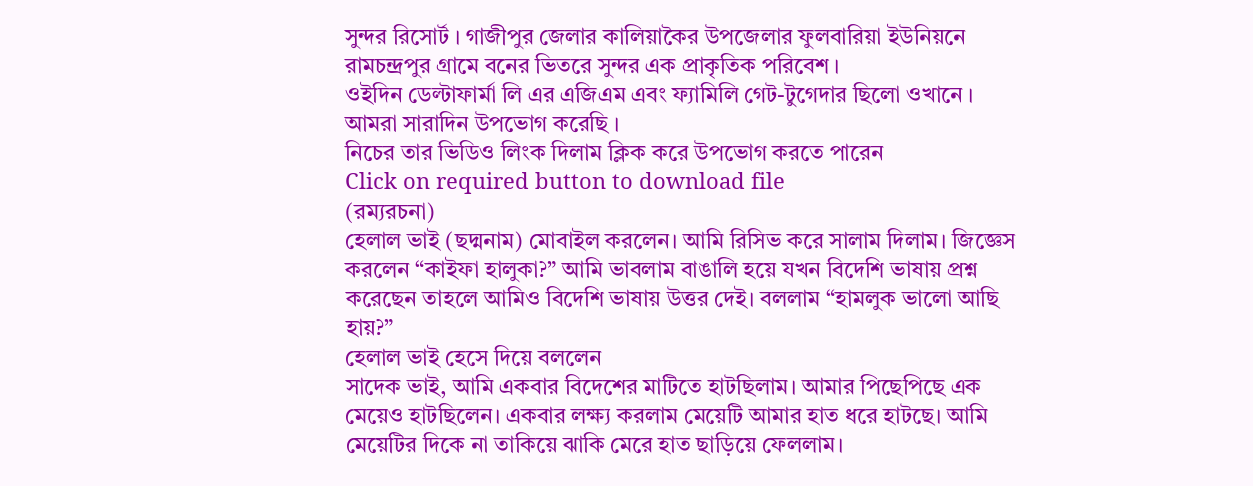সুন্দর রিসোর্ট । গাজীপুর জেলার কালিয়াকৈর উপজেলার ফুলবারিয়া ইউনিয়নে রামচন্দ্রপুর গ্রামে বনের ভিতরে সুন্দর এক প্রাকৃতিক পরিবেশ ।
ওইদিন ডেল্টাফার্মা লি এর এজিএম এবং ফ্যামিলি গেট-টুগেদার ছিলো ওখানে । আমরা সারাদিন উপভোগ করেছি ।
নিচের তার ভিডিও লিংক দিলাম ক্লিক করে উপভোগ করতে পারেন
Click on required button to download file
(রম্যরচনা)
হেলাল ভাই (ছদ্মনাম) মোবাইল করলেন। আমি রিসিভ করে সালাম দিলাম। জিজ্ঞেস করলেন “কাইফা হালুকা?” আমি ভাবলাম বাঙালি হয়ে যখন বিদেশি ভাষায় প্রশ্ন করেছেন তাহলে আমিও বিদেশি ভাষায় উত্তর দেই। বললাম “হামলুক ভালো আছি হায়?”
হেলাল ভাই হেসে দিয়ে বললেন
সাদেক ভাই, আমি একবার বিদেশের মাটিতে হাটছিলাম। আমার পিছেপিছে এক মেয়েও হাটছিলেন। একবার লক্ষ্য করলাম মেয়েটি আমার হাত ধরে হাটছে। আমি মেয়েটির দিকে না তাকিয়ে ঝাকি মেরে হাত ছাড়িয়ে ফেললাম।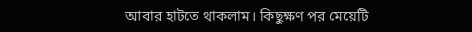আবার হাটতে থাকলাম। কিছুক্ষণ পর মেয়েটি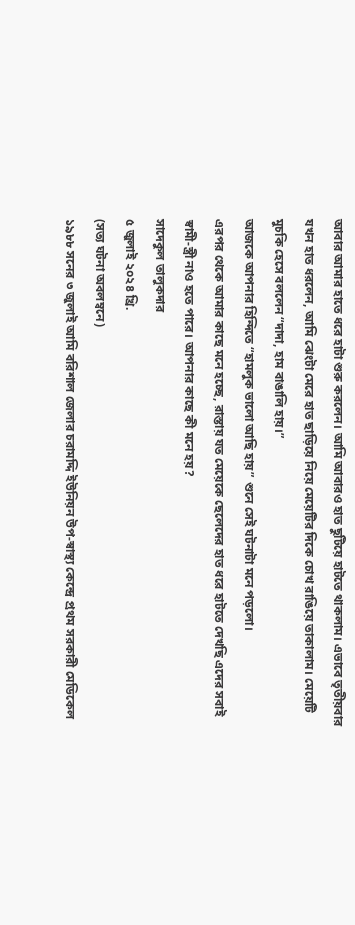আবার আমার হাতে ধরে হাটা শুরু করলেন। আমি আবারও হাত ছুটিয়ে হাটতে থাকলাম। এভাবে তৃতীয়বার যখন হাত ধরলেন, আমি ঝেংটা মেরে হাত ছাড়িয়ে নিয়ে মেয়েটির দিকে চোখ রাঙিয়ে তাকালাম। মেয়েটি মুচকি হেসে বললেন “দাদা, হাম বাঙালি হায়।”
আজকে আপনার হিন্দিতে “হামলুক ভালো আছি হায়” শুনে সেই ঘটনাটা মনে পড়লো।
এরপর থেকে আমার কাছে মনে হচ্ছে, রাস্তায় যত মেয়েকে ছেলেদের হাত ধরে হাটতে দেখছি এদের সবাই স্বামী-স্ত্রী নাও হতে পারে। আপনার কাছে কী মনে হয়?
সাদেকুল তালুকদার
৫ জুলাই ২০২৪ খ্রি.
(সত্য ঘটনা অবলম্বনে)
১৯৮৮ সনের ৩ জুলাই আমি বরিশাল জেলার চরামদ্দি ইউনিয়ন উপ-স্বাস্থ্য কেন্দ্রে প্রথম সরকারী মেডিকেল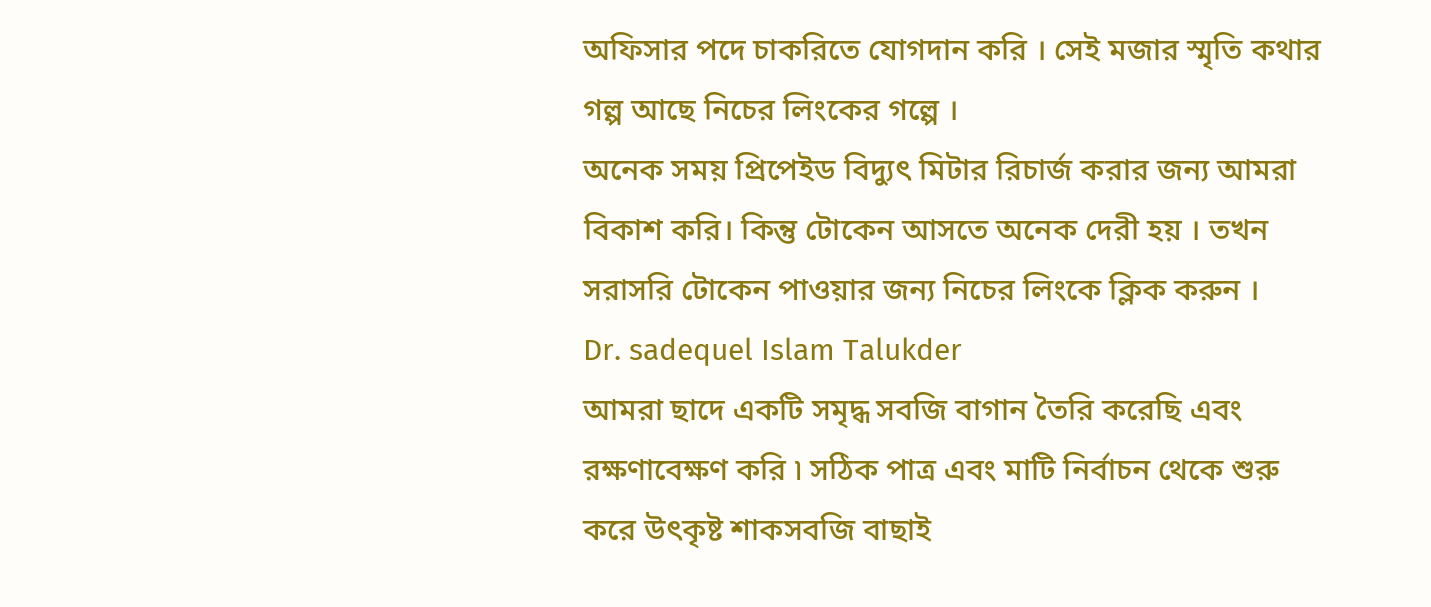অফিসার পদে চাকরিতে যোগদান করি । সেই মজার স্মৃতি কথার গল্প আছে নিচের লিংকের গল্পে ।
অনেক সময় প্রিপেইড বিদ্যুৎ মিটার রিচার্জ করার জন্য আমরা বিকাশ করি। কিন্তু টোকেন আসতে অনেক দেরী হয় । তখন সরাসরি টোকেন পাওয়ার জন্য নিচের লিংকে ক্লিক করুন ।
Dr. sadequel Islam Talukder
আমরা ছাদে একটি সমৃদ্ধ সবজি বাগান তৈরি করেছি এবং রক্ষণাবেক্ষণ করি ৷ সঠিক পাত্র এবং মাটি নির্বাচন থেকে শুরু করে উৎকৃষ্ট শাকসবজি বাছাই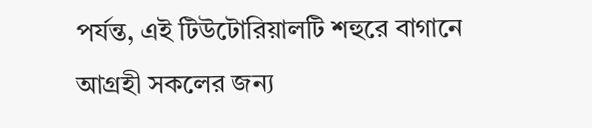পর্যন্ত, এই টিউটোরিয়ালটি শহুরে বাগানে আগ্রহী সকলের জন্য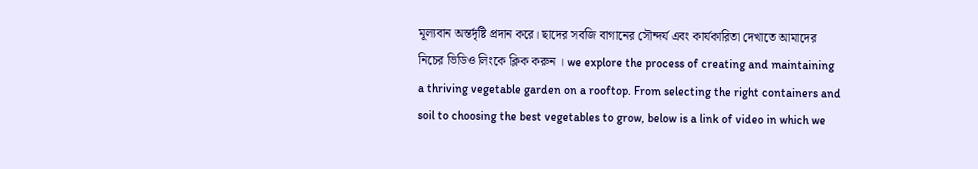মূল্যবান অন্তর্দৃষ্টি প্রদান করে। ছাদের সবজি বাগানের সৌন্দর্য এবং কার্যকারিতা দেখাতে আমাদের নিচের ভিডিও লিংকে ক্লিক করুন । we explore the process of creating and maintaining a thriving vegetable garden on a rooftop. From selecting the right containers and soil to choosing the best vegetables to grow, below is a link of video in which we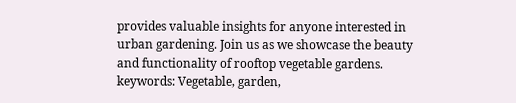provides valuable insights for anyone interested in urban gardening. Join us as we showcase the beauty and functionality of rooftop vegetable gardens. keywords: Vegetable, garden,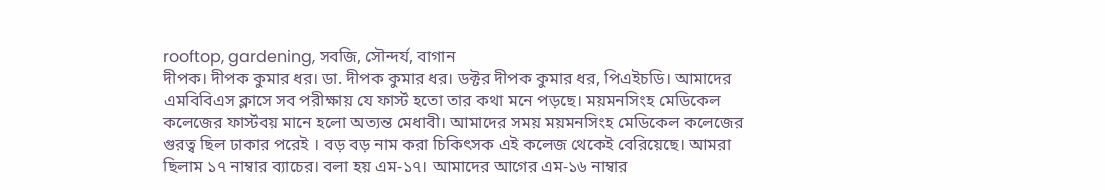rooftop, gardening, সবজি, সৌন্দর্য, বাগান
দীপক। দীপক কুমার ধর। ডা. দীপক কুমার ধর। ডক্টর দীপক কুমার ধর, পিএইচডি। আমাদের এমবিবিএস ক্লাসে সব পরীক্ষায় যে ফার্স্ট হতো তার কথা মনে পড়ছে। ময়মনসিংহ মেডিকেল কলেজের ফার্স্টবয় মানে হলো অত্যন্ত মেধাবী। আমাদের সময় ময়মনসিংহ মেডিকেল কলেজের গুরত্ব ছিল ঢাকার পরেই । বড় বড় নাম করা চিকিৎসক এই কলেজ থেকেই বেরিয়েছে। আমরা ছিলাম ১৭ নাম্বার ব্যাচের। বলা হয় এম-১৭। আমাদের আগের এম-১৬ নাম্বার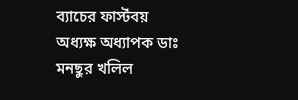ব্যাচের ফার্স্টবয় অধ্যক্ষ অধ্যাপক ডাঃ মনছুর খলিল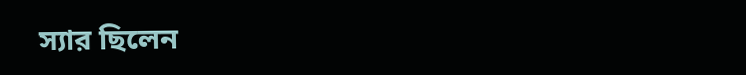স্যার ছিলেন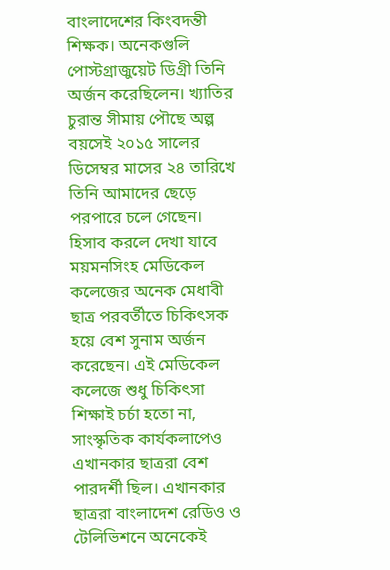বাংলাদেশের কিংবদন্তী শিক্ষক। অনেকগুলি পোস্টগ্রাজুয়েট ডিগ্রী তিনি অর্জন করেছিলেন। খ্যাতির চুরান্ত সীমায় পৌছে অল্প বয়সেই ২০১৫ সালের ডিসেম্বর মাসের ২৪ তারিখে তিনি আমাদের ছেড়ে পরপারে চলে গেছেন। হিসাব করলে দেখা যাবে ময়মনসিংহ মেডিকেল কলেজের অনেক মেধাবী ছাত্র পরবর্তীতে চিকিৎসক হয়ে বেশ সুনাম অর্জন করেছেন। এই মেডিকেল কলেজে শুধু চিকিৎসা শিক্ষাই চর্চা হতো না, সাংস্কৃতিক কার্যকলাপেও এখানকার ছাত্ররা বেশ পারদর্শী ছিল। এখানকার ছাত্ররা বাংলাদেশ রেডিও ও টেলিভিশনে অনেকেই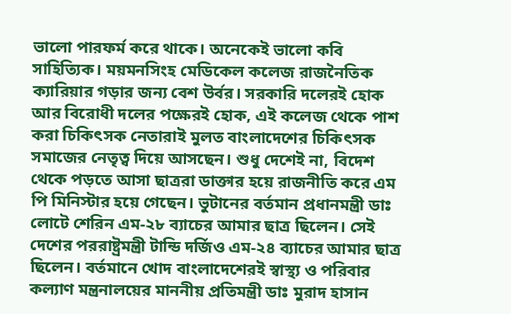ভালো পারফর্ম করে থাকে। অনেকেই ভালো কবি সাহিত্যিক। ময়মনসিংহ মেডিকেল কলেজ রাজনৈতিক ক্যারিয়ার গড়ার জন্য বেশ উর্বর। সরকারি দলেরই হোক আর বিরোধী দলের পক্ষেরই হোক, এই কলেজ থেকে পাশ করা চিকিৎসক নেতারাই মুলত বাংলাদেশের চিকিৎসক সমাজের নেতৃত্ব দিয়ে আসছেন। শুধু দেশেই না, বিদেশ থেকে পড়তে আসা ছাত্ররা ডাক্তার হয়ে রাজনীতি করে এম পি মিনিস্টার হয়ে গেছেন। ভুটানের বর্তমান প্রধানমন্ত্রী ডাঃ লোটে শেরিন এম-২৮ ব্যাচের আমার ছাত্র ছিলেন। সেই দেশের পররাষ্ট্রমন্ত্রী টান্ডি দর্জিও এম-২৪ ব্যাচের আমার ছাত্র ছিলেন। বর্তমানে খোদ বাংলাদেশেরই স্বাস্থ্য ও পরিবার কল্যাণ মন্ত্রনালয়ের মাননীয় প্রতিমন্ত্রী ডাঃ মুরাদ হাসান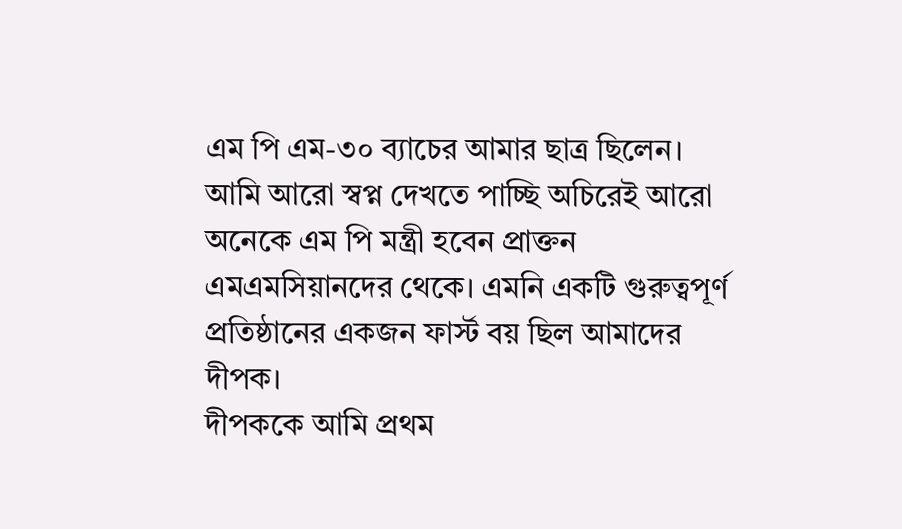এম পি এম-৩০ ব্যাচের আমার ছাত্র ছিলেন। আমি আরো স্বপ্ন দেখতে পাচ্ছি অচিরেই আরো অনেকে এম পি মন্ত্রী হবেন প্রাক্তন এমএমসিয়ানদের থেকে। এমনি একটি গুরুত্বপূর্ণ প্রতিষ্ঠানের একজন ফার্স্ট বয় ছিল আমাদের দীপক।
দীপককে আমি প্রথম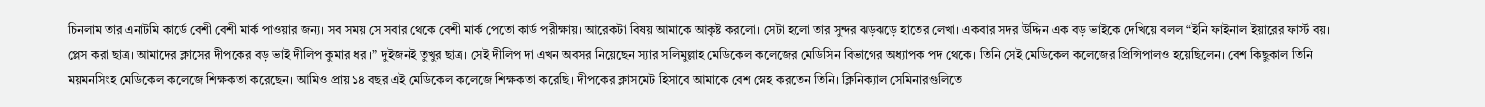চিনলাম তার এনাটমি কার্ডে বেশী বেশী মার্ক পাওয়ার জন্য। সব সময় সে সবার থেকে বেশী মার্ক পেতো কার্ড পরীক্ষায়। আরেকটা বিষয় আমাকে আকৃষ্ট করলো। সেটা হলো তার সুন্দর ঝড়ঝড়ে হাতের লেখা। একবার সদর উদ্দিন এক বড় ভাইকে দেখিয়ে বলল “ইনি ফাইনাল ইয়ারের ফার্স্ট বয়। প্লেস করা ছাত্র। আমাদের ক্লাসের দীপকের বড় ভাই দীলিপ কুমার ধর ।” দুইজনই তুখুর ছাত্র। সেই দীলিপ দা এখন অবসর নিয়েছেন স্যার সলিমুল্লাহ মেডিকেল কলেজের মেডিসিন বিভাগের অধ্যাপক পদ থেকে। তিনি সেই মেডিকেল কলেজের প্রিন্সিপালও হয়েছিলেন। বেশ কিছুকাল তিনি ময়মনসিংহ মেডিকেল কলেজে শিক্ষকতা করেছেন। আমিও প্রায় ১৪ বছর এই মেডিকেল কলেজে শিক্ষকতা করেছি। দীপকের ক্লাসমেট হিসাবে আমাকে বেশ স্নেহ করতেন তিনি। ক্লিনিক্যাল সেমিনারগুলিতে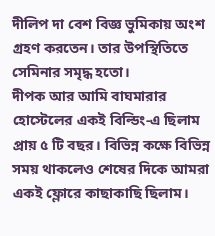দীলিপ দা বেশ বিজ্ঞ ভুমিকায় অংশ গ্রহণ করতেন। তার উপস্থিতিতে সেমিনার সমৃদ্ধ হতো।
দীপক আর আমি বাঘমারার হোস্টেলের একই বিল্ডিং-এ ছিলাম প্রায় ৫ টি বছর। বিভিন্ন কক্ষে বিভিন্ন সময় থাকলেও শেষের দিকে আমরা একই ফ্লোরে কাছাকাছি ছিলাম।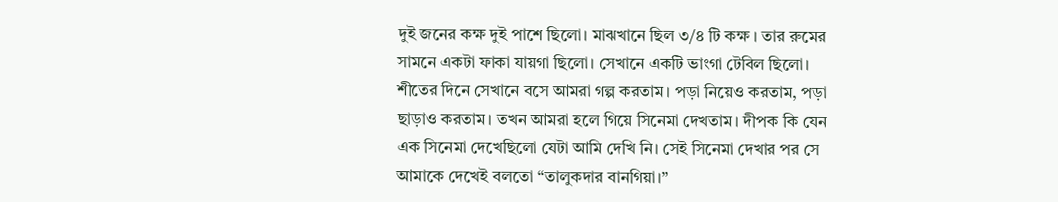দুই জনের কক্ষ দুই পাশে ছিলো। মাঝখানে ছিল ৩/৪ টি কক্ষ । তার রুমের সামনে একটা ফাকা যায়গা ছিলো। সেখানে একটি ভাংগা টেবিল ছিলো। শীতের দিনে সেখানে বসে আমরা গল্প করতাম। পড়া নিয়েও করতাম, পড়া ছাড়াও করতাম। তখন আমরা হলে গিয়ে সিনেমা দেখতাম। দীপক কি যেন এক সিনেমা দেখেছিলো যেটা আমি দেখি নি। সেই সিনেমা দেখার পর সে আমাকে দেখেই বলতো “তালুকদার বানগিয়া।”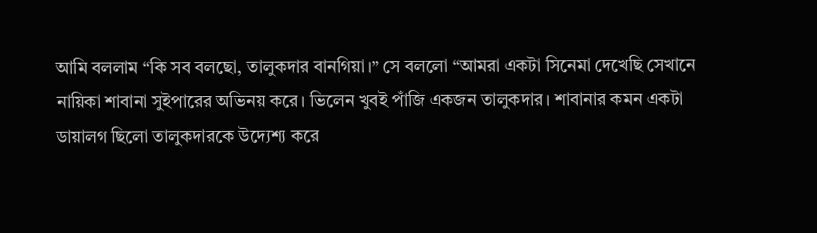আমি বললাম “কি সব বলছো, তালুকদার বানগিয়া।” সে বললো “আমরা একটা সিনেমা দেখেছি সেখানে নায়িকা শাবানা সুইপারের অভিনয় করে। ভিলেন খুবই পাঁজি একজন তালুকদার। শাবানার কমন একটা ডায়ালগ ছিলো তালুকদারকে উদ্যেশ্য করে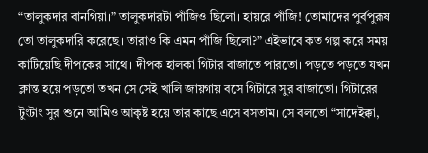“তালুকদার বানগিয়া।” তালুকদারটা পাঁজিও ছিলো। হায়রে পাঁজি! তোমাদের পুর্বপুরূষ তো তালুকদারি করেছে। তারাও কি এমন পাঁজি ছিলো?” এইভাবে কত গল্প করে সময় কাটিয়েছি দীপকের সাথে। দীপক হালকা গিটার বাজাতে পারতো। পড়তে পড়তে যখন ক্লান্ত হয়ে পড়তো তখন সে সেই খালি জায়গায় বসে গিটারে সুর বাজাতো। গিটারের টুংটাং সুর শুনে আমিও আকৃষ্ট হয়ে তার কাছে এসে বসতাম। সে বলতো “সাদেইক্কা,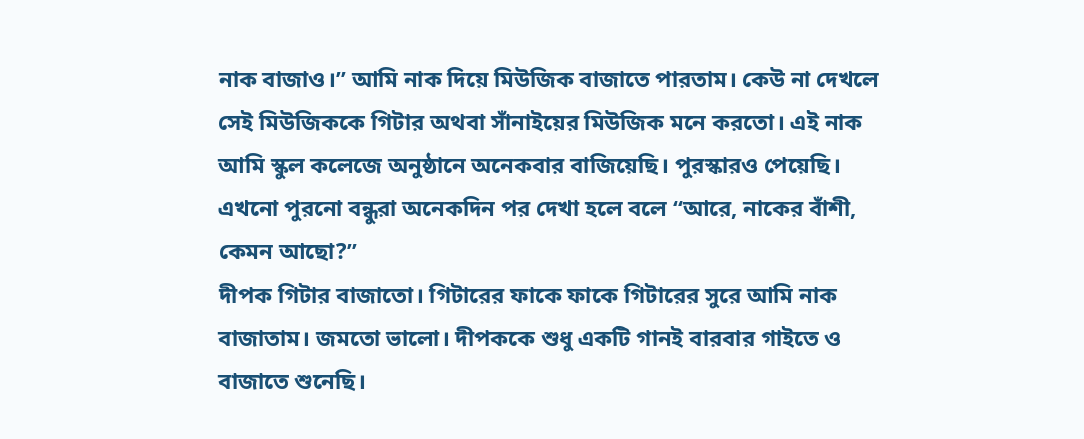নাক বাজাও।” আমি নাক দিয়ে মিউজিক বাজাতে পারতাম। কেউ না দেখলে সেই মিউজিককে গিটার অথবা সাঁনাইয়ের মিউজিক মনে করতো। এই নাক আমি স্কুল কলেজে অনুষ্ঠানে অনেকবার বাজিয়েছি। পুরস্কারও পেয়েছি। এখনো পুরনো বন্ধুরা অনেকদিন পর দেখা হলে বলে “আরে, নাকের বাঁশী, কেমন আছো?”
দীপক গিটার বাজাতো। গিটারের ফাকে ফাকে গিটারের সুরে আমি নাক বাজাতাম। জমতো ভালো। দীপককে শুধু একটি গানই বারবার গাইতে ও বাজাতে শুনেছি।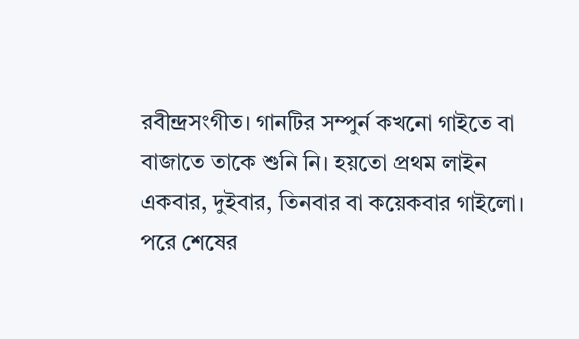রবীন্দ্রসংগীত। গানটির সম্পুর্ন কখনো গাইতে বা বাজাতে তাকে শুনি নি। হয়তো প্রথম লাইন একবার, দুইবার, তিনবার বা কয়েকবার গাইলো। পরে শেষের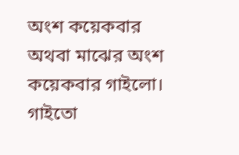অংশ কয়েকবার অথবা মাঝের অংশ কয়েকবার গাইলো। গাইতো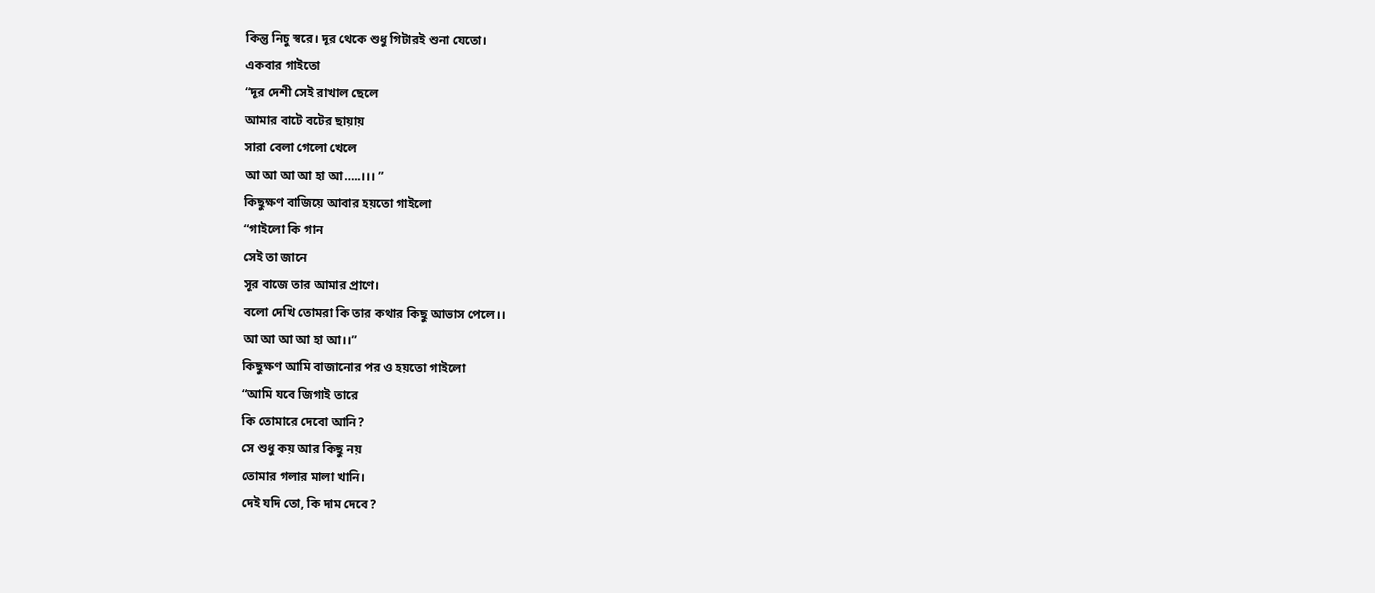কিন্তু নিচু স্বরে। দূর থেকে শুধু গিটারই শুনা যেতো।
একবার গাইতো
“দূর দেশী সেই রাখাল ছেলে
আমার বাটে বটের ছায়ায়
সারা বেলা গেলো খেলে
আ আ আ আ হা আ…..।।। ”
কিছুক্ষণ বাজিয়ে আবার হয়তো গাইলো
“গাইলো কি গান
সেই তা জানে
সূর বাজে তার আমার প্রাণে।
বলো দেখি তোমরা কি তার কথার কিছু আভাস পেলে।।
আ আ আ আ হা আ।।”
কিছুক্ষণ আমি বাজানোর পর ও হয়তো গাইলো
“আমি যবে জিগাই তারে
কি তোমারে দেবো আনি?
সে শুধু কয় আর কিছু নয়
তোমার গলার মালা খানি।
দেই যদি তো, কি দাম দেবে?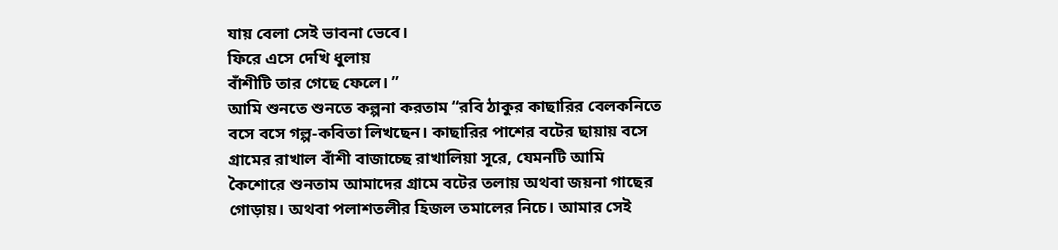যায় বেলা সেই ভাবনা ভেবে।
ফিরে এসে দেখি ধুলায়
বাঁশীটি তার গেছে ফেলে। ”
আমি শুনতে শুনতে কল্পনা করতাম “রবি ঠাকুর কাছারির বেলকনিতে বসে বসে গল্প-কবিতা লিখছেন। কাছারির পাশের বটের ছায়ায় বসে গ্রামের রাখাল বাঁশী বাজাচ্ছে রাখালিয়া সূরে, যেমনটি আমি কৈশোরে শুনতাম আমাদের গ্রামে বটের তলায় অথবা জয়না গাছের গোড়ায়। অথবা পলাশতলীর হিজল তমালের নিচে। আমার সেই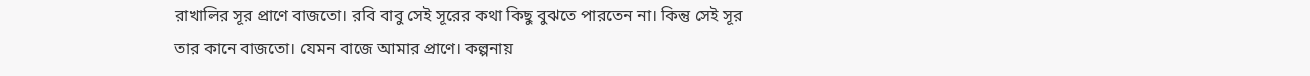রাখালির সূর প্রাণে বাজতো। রবি বাবু সেই সূরের কথা কিছু বুঝতে পারতেন না। কিন্তু সেই সূর তার কানে বাজতো। যেমন বাজে আমার প্রাণে। কল্পনায়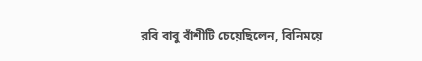রবি বাবু বাঁশীটি চেয়েছিলেন, বিনিময়ে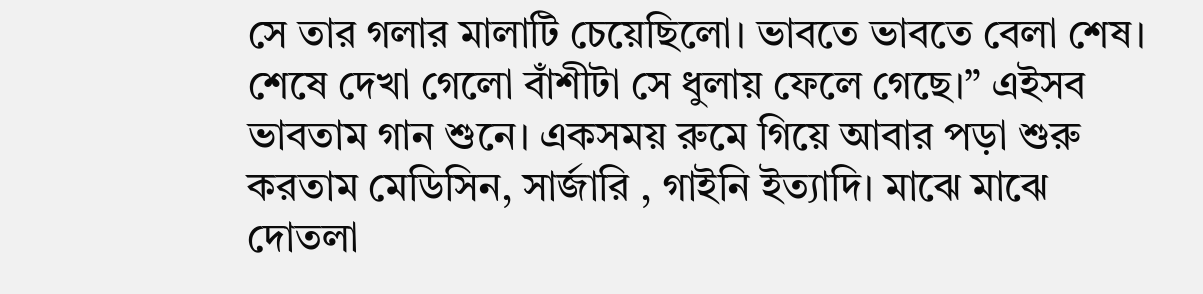সে তার গলার মালাটি চেয়েছিলো। ভাবতে ভাবতে বেলা শেষ। শেষে দেখা গেলো বাঁশীটা সে ধুলায় ফেলে গেছে।” এইসব ভাবতাম গান শুনে। একসময় রুমে গিয়ে আবার পড়া শুরু করতাম মেডিসিন, সার্জারি , গাইনি ইত্যাদি। মাঝে মাঝে দোতলা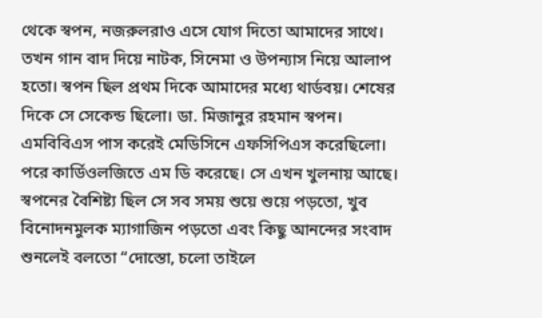থেকে স্বপন, নজরুলরাও এসে যোগ দিতো আমাদের সাথে। তখন গান বাদ দিয়ে নাটক, সিনেমা ও উপন্যাস নিয়ে আলাপ হতো। স্বপন ছিল প্রথম দিকে আমাদের মধ্যে থার্ডবয়। শেষের দিকে সে সেকেন্ড ছিলো। ডা. মিজানুর রহমান স্বপন। এমবিবিএস পাস করেই মেডিসিনে এফসিপিএস করেছিলো। পরে কার্ডিওলজিতে এম ডি করেছে। সে এখন খুলনায় আছে। স্বপনের বৈশিষ্ট্য ছিল সে সব সময় শুয়ে শুয়ে পড়তো, খুব বিনোদনমুলক ম্যাগাজিন পড়তো এবং কিছু আনন্দের সংবাদ শুনলেই বলতো “দোস্তো, চলো তাইলে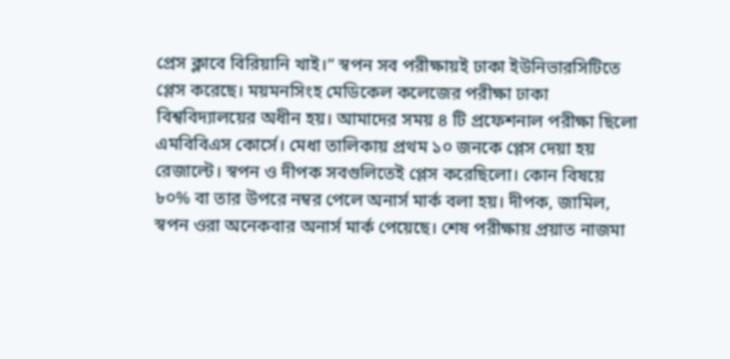প্রেস ক্লাবে বিরিয়ানি খাই।” স্বপন সব পরীক্ষায়ই ঢাকা ইউনিভারসিটিতে প্লেস করেছে। ময়মনসিংহ মেডিকেল কলেজের পরীক্ষা ঢাকা বিশ্ববিদ্যালয়ের অধীন হয়। আমাদের সময় ৪ টি প্রফেশনাল পরীক্ষা ছিলো এমবিবিএস কোর্সে। মেধা তালিকায় প্রথম ১০ জনকে প্লেস দেয়া হয় রেজাল্টে। স্বপন ও দীপক সবগুলিতেই প্লেস করেছিলো। কোন বিষয়ে ৮০% বা তার উপরে নম্বর পেলে অনার্স মার্ক বলা হয়। দীপক, জামিল, স্বপন ওরা অনেকবার অনার্স মার্ক পেয়েছে। শেষ পরীক্ষায় প্রয়াত নাজমা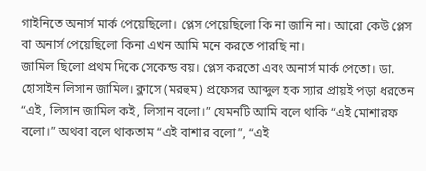গাইনিতে অনার্স মার্ক পেয়েছিলো। প্লেস পেয়েছিলো কি না জানি না। আরো কেউ প্লেস বা অনার্স পেয়েছিলো কিনা এখন আমি মনে করতে পারছি না।
জামিল ছিলো প্রথম দিকে সেকেন্ড বয়। প্লেস করতো এবং অনার্স মার্ক পেতো। ডা. হোসাইন লিসান জামিল। ক্লাসে (মরহুম) প্রফেসর আব্দুল হক স্যার প্রায়ই পড়া ধরতেন “এই, লিসান জামিল কই, লিসান বলো।” যেমনটি আমি বলে থাকি “এই মোশারফ বলো।” অথবা বলে থাকতাম “এই বাশার বলো”, “এই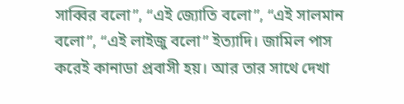সাব্বির বলো”, “এই জ্যোতি বলো”, “এই সালমান বলো”, “এই লাইজু বলো” ইত্যাদি। জামিল পাস করেই কানাডা প্রবাসী হয়। আর তার সাথে দেখা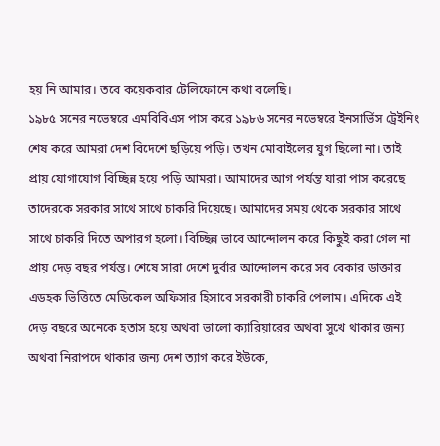হয় নি আমার। তবে কয়েকবার টেলিফোনে কথা বলেছি।
১৯৮৫ সনের নভেম্বরে এমবিবিএস পাস করে ১৯৮৬ সনের নভেম্বরে ইনসার্ভিস ট্রেইনিং শেষ করে আমরা দেশ বিদেশে ছড়িয়ে পড়ি। তখন মোবাইলের যুগ ছিলো না। তাই প্রায় যোগাযোগ বিচ্ছিন্ন হয়ে পড়ি আমরা। আমাদের আগ পর্যন্ত যারা পাস করেছে তাদেরকে সরকার সাথে সাথে চাকরি দিয়েছে। আমাদের সময় থেকে সরকার সাথে সাথে চাকরি দিতে অপারগ হলো। বিচ্ছিন্ন ভাবে আন্দোলন করে কিছুই করা গেল না প্রায় দেড় বছর পর্যন্ত। শেষে সারা দেশে দুর্বার আন্দোলন করে সব বেকার ডাক্তার এডহক ভিত্তিতে মেডিকেল অফিসার হিসাবে সরকারী চাকরি পেলাম। এদিকে এই দেড় বছরে অনেকে হতাস হয়ে অথবা ভালো ক্যারিয়ারের অথবা সুখে থাকার জন্য অথবা নিরাপদে থাকার জন্য দেশ ত্যাগ করে ইউকে,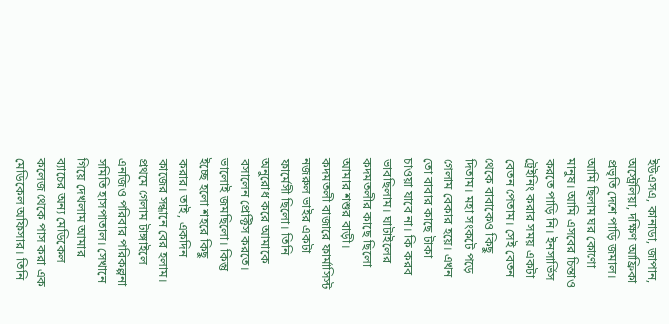ইউএসএ, কানাডা, জাপান, অস্ট্রেলিয়া, দক্ষিণ আফ্রিকা প্রভৃতি দেশে পাড়ি জমাল। আমি ছিলাম ঘর কোণো মানুষ। আমি এসবের চিন্তাও করতে পাড়ি নি। ইনসার্ভিস ট্রেইনিং করার সময় একটা বেতন পেতাম। সেই বেতন থেকে বাবাকেও কিছু দিতাম। মহা সংকটে পড়ে গেলাম বেকার হয়ে। এখন তো বাবার কাছে টাকা চাওয়া যাবে না। কি করব ভাবছিলাম। ঘাটাইলের কদমতলীর কাছে ছিলো আমার শশুর বাড়ী। কদমতলী বাজারে ফার্মাসিস্ট নজরুল ভাইর একটা ফার্মেসী ছিলো। তিনি অনুরোধ করে আমাকে বসালেন প্রেক্টিস করতে। ভালোই জমছিলো। কিন্তু ইচ্ছে হলো শহরে কিছু করার। তাই, একদিন কাজের সন্ধানে বের হলাম। প্রথমে গেলাম টাঙ্গাইলে এনজিও পরিবার পরিকল্পনা সমিতি হাসপাতাল। সেখানে গিয়ে দেখলাম আমার ব্যাচের অন্য মেডিকেল কলেজ থেকে পাস করা এক মেডিকেল অফিসার। তিনি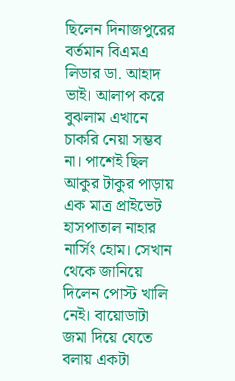ছিলেন দিনাজপুরের বর্তমান বিএমএ লিডার ডা. আহাদ ভাই। আলাপ করে বুঝলাম এখানে চাকরি নেয়া সম্ভব না। পাশেই ছিল আকুর টাকুর পাড়ায় এক মাত্র প্রাইভেট হাসপাতাল নাহার নার্সিং হোম। সেখান থেকে জানিয়ে দিলেন পোস্ট খালি নেই। বায়োডাটা জমা দিয়ে যেতে বলায় একটা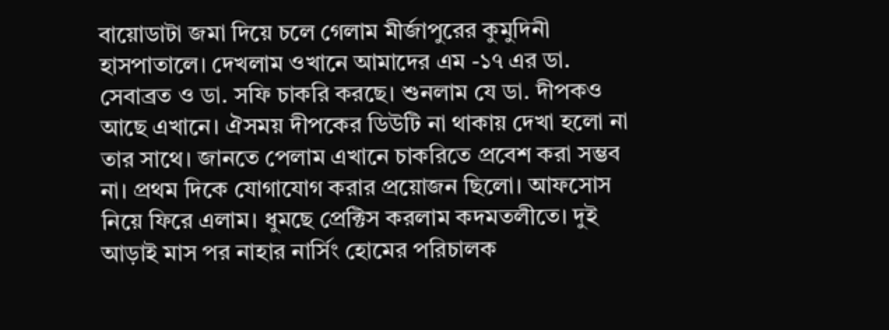বায়োডাটা জমা দিয়ে চলে গেলাম মীর্জাপুরের কুমুদিনী হাসপাতালে। দেখলাম ওখানে আমাদের এম -১৭ এর ডা. সেবাব্রত ও ডা. সফি চাকরি করছে। শুনলাম যে ডা. দীপকও আছে এখানে। ঐসময় দীপকের ডিউটি না থাকায় দেখা হলো না তার সাথে। জানতে পেলাম এখানে চাকরিতে প্রবেশ করা সম্ভব না। প্রথম দিকে যোগাযোগ করার প্রয়োজন ছিলো। আফসোস নিয়ে ফিরে এলাম। ধুমছে প্রেক্টিস করলাম কদমতলীতে। দুই আড়াই মাস পর নাহার নার্সিং হোমের পরিচালক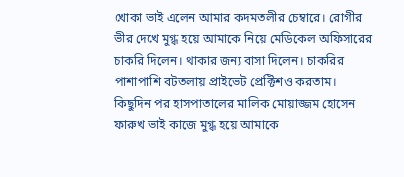খোকা ভাই এলেন আমার কদমতলীর চেম্বারে। রোগীর ভীর দেখে মুগ্ধ হয়ে আমাকে নিয়ে মেডিকেল অফিসারের চাকরি দিলেন। থাকার জন্য বাসা দিলেন। চাকরির পাশাপাশি বটতলায় প্রাইভেট প্রেক্টিশও করতাম। কিছুদিন পর হাসপাতালের মালিক মোয়াজ্জম হোসেন ফারুখ ভাই কাজে মুগ্ধ হয়ে আমাকে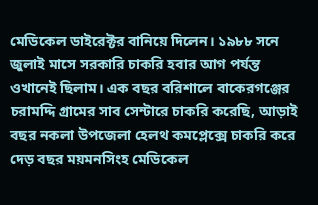মেডিকেল ডাইরেক্টর বানিয়ে দিলেন। ১৯৮৮ সনে জুলাই মাসে সরকারি চাকরি হবার আগ পর্যন্ত ওখানেই ছিলাম। এক বছর বরিশালে বাকেরগঞ্জের চরামদ্দি গ্রামের সাব সেন্টারে চাকরি করেছি, আড়াই বছর নকলা উপজেলা হেলথ কমপ্লেক্সে চাকরি করে দেড় বছর ময়মনসিংহ মেডিকেল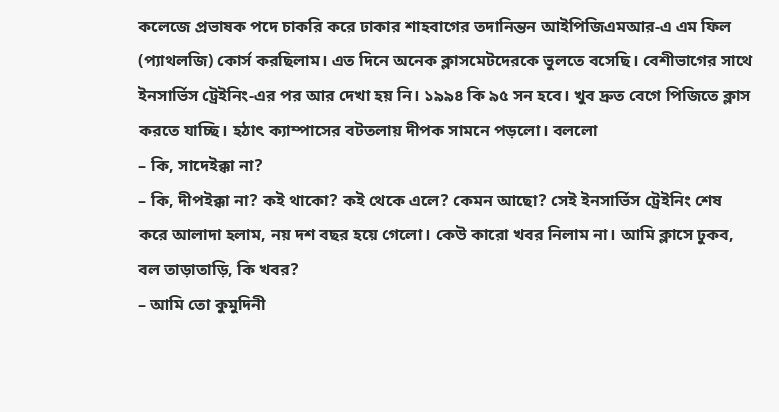কলেজে প্রভাষক পদে চাকরি করে ঢাকার শাহবাগের তদানিন্তন আইপিজিএমআর-এ এম ফিল (প্যাথলজি) কোর্স করছিলাম। এত দিনে অনেক ক্লাসমেটদেরকে ভুলতে বসেছি। বেশীভাগের সাথে ইনসার্ভিস ট্রেইনিং-এর পর আর দেখা হয় নি। ১৯৯৪ কি ৯৫ সন হবে। খুব দ্রুত বেগে পিজিতে ক্লাস করতে যাচ্ছি। হঠাৎ ক্যাম্পাসের বটতলায় দীপক সামনে পড়লো। বললো
– কি, সাদেইক্কা না?
– কি, দীপইক্কা না? কই থাকো? কই থেকে এলে? কেমন আছো? সেই ইনসার্ভিস ট্রেইনিং শেষ করে আলাদা হলাম, নয় দশ বছর হয়ে গেলো। কেউ কারো খবর নিলাম না। আমি ক্লাসে ঢুকব, বল তাড়াতাড়ি, কি খবর?
– আমি তো কুমুদিনী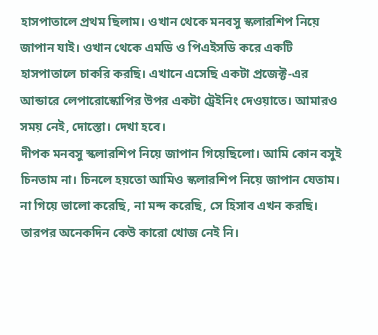হাসপাতালে প্রথম ছিলাম। ওখান থেকে মনবসু স্কলারশিপ নিয়ে জাপান যাই। ওখান থেকে এমডি ও পিএইসডি করে একটি হাসপাতালে চাকরি করছি। এখানে এসেছি একটা প্রজেক্ট-এর আন্ডারে লেপারোস্কোপির উপর একটা ট্রেইনিং দেওয়াতে। আমারও সময় নেই, দোস্তো। দেখা হবে।
দীপক মনবসু স্কলারশিপ নিয়ে জাপান গিয়েছিলো। আমি কোন বসুই চিনতাম না। চিনলে হয়তো আমিও স্কলারশিপ নিয়ে জাপান যেতাম। না গিয়ে ভালো করেছি, না মন্দ করেছি, সে হিসাব এখন করছি।
তারপর অনেকদিন কেউ কারো খোজ নেই নি।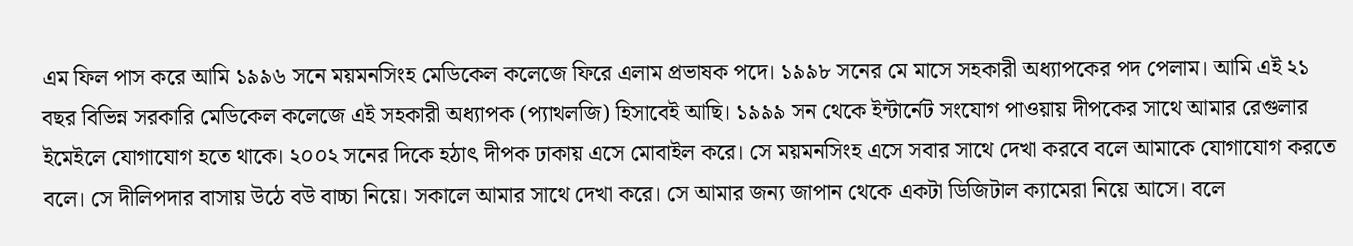এম ফিল পাস করে আমি ১৯৯৬ সনে ময়মনসিংহ মেডিকেল কলেজে ফিরে এলাম প্রভাষক পদে। ১৯৯৮ সনের মে মাসে সহকারী অধ্যাপকের পদ পেলাম। আমি এই ২১ বছর বিভিন্ন সরকারি মেডিকেল কলেজে এই সহকারী অধ্যাপক (প্যাথলজি) হিসাবেই আছি। ১৯৯৯ সন থেকে ইন্টার্নেট সংযোগ পাওয়ায় দীপকের সাথে আমার রেগুলার ইমেইলে যোগাযোগ হতে থাকে। ২০০২ সনের দিকে হঠাৎ দীপক ঢাকায় এসে মোবাইল করে। সে ময়মনসিংহ এসে সবার সাথে দেখা করবে বলে আমাকে যোগাযোগ করতে বলে। সে দীলিপদার বাসায় উঠে বউ বাচ্চা নিয়ে। সকালে আমার সাথে দেখা করে। সে আমার জন্য জাপান থেকে একটা ডিজিটাল ক্যামেরা নিয়ে আসে। বলে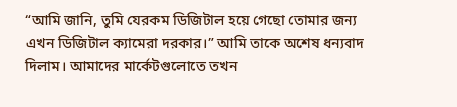“আমি জানি, তুমি যেরকম ডিজিটাল হয়ে গেছো তোমার জন্য এখন ডিজিটাল ক্যামেরা দরকার।” আমি তাকে অশেষ ধন্যবাদ দিলাম। আমাদের মার্কেটগুলোতে তখন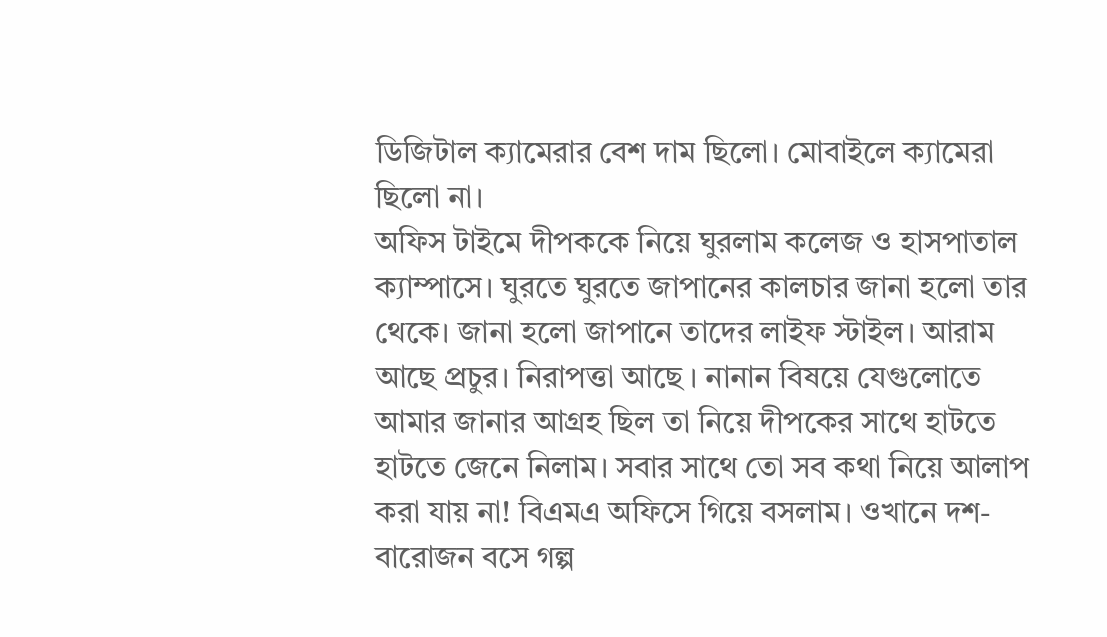ডিজিটাল ক্যামেরার বেশ দাম ছিলো। মোবাইলে ক্যামেরা ছিলো না।
অফিস টাইমে দীপককে নিয়ে ঘুরলাম কলেজ ও হাসপাতাল ক্যাম্পাসে। ঘুরতে ঘুরতে জাপানের কালচার জানা হলো তার থেকে। জানা হলো জাপানে তাদের লাইফ স্টাইল। আরাম আছে প্রচুর। নিরাপত্তা আছে । নানান বিষয়ে যেগুলোতে আমার জানার আগ্রহ ছিল তা নিয়ে দীপকের সাথে হাটতে হাটতে জেনে নিলাম। সবার সাথে তো সব কথা নিয়ে আলাপ করা যায় না! বিএমএ অফিসে গিয়ে বসলাম। ওখানে দশ-বারোজন বসে গল্প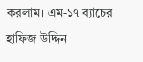করলাম। এম-১৭ ব্যাচের হাফিজ উদ্দিন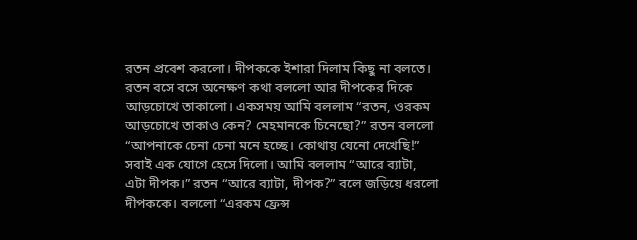রতন প্রবেশ করলো। দীপককে ইশারা দিলাম কিছু না বলতে। রতন বসে বসে অনেক্ষণ কথা বললো আর দীপকের দিকে আড়চোখে তাকালো। একসময় আমি বললাম “রতন, ওরকম আড়চোখে তাকাও কেন? মেহমানকে চিনেছো?” রতন বললো “আপনাকে চেনা চেনা মনে হচ্ছে। কোথায় যেনো দেখেছি!” সবাই এক যোগে হেসে দিলো। আমি বললাম “আরে ব্যাটা, এটা দীপক।” রতন “আরে ব্যাটা, দীপক?” বলে জড়িয়ে ধরলো দীপককে। বললো “এরকম ফ্রেন্স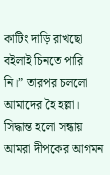কাটিং দাড়ি রাখছো বইলাই চিনতে পারি নি।” তারপর চললো আমাদের হৈ হল্লা। সিদ্ধান্ত হলো সন্ধায় আমরা দীপকের আগমন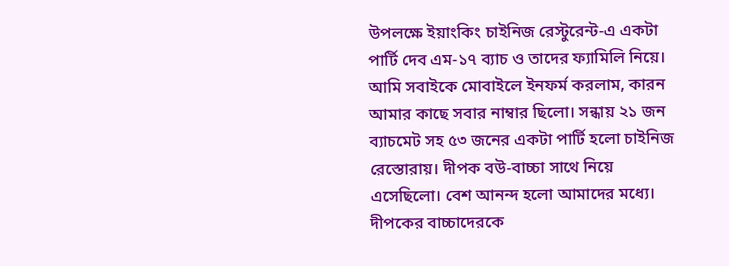উপলক্ষে ইয়াংকিং চাইনিজ রেস্টুরেন্ট-এ একটা পার্টি দেব এম-১৭ ব্যাচ ও তাদের ফ্যামিলি নিয়ে। আমি সবাইকে মোবাইলে ইনফর্ম করলাম, কারন আমার কাছে সবার নাম্বার ছিলো। সন্ধায় ২১ জন ব্যাচমেট সহ ৫৩ জনের একটা পার্টি হলো চাইনিজ রেস্তোরায়। দীপক বউ-বাচ্চা সাথে নিয়ে এসেছিলো। বেশ আনন্দ হলো আমাদের মধ্যে। দীপকের বাচ্চাদেরকে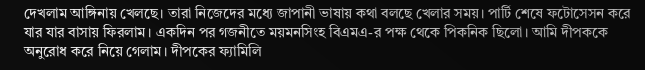দেখলাম আঙ্গিনায় খেলছে। তারা নিজেদের মধ্যে জাপানী ভাষায় কথা বলছে খেলার সময়। পার্টি শেষে ফটোসেসন করে যার যার বাসায় ফিরলাম। একদিন পর গজনীতে ময়মনসিংহ বিএমএ-র পক্ষ থেকে পিকনিক ছিলো। আমি দীপককে অনুরোধ করে নিয়ে গেলাম। দীপকের ফ্যামিলি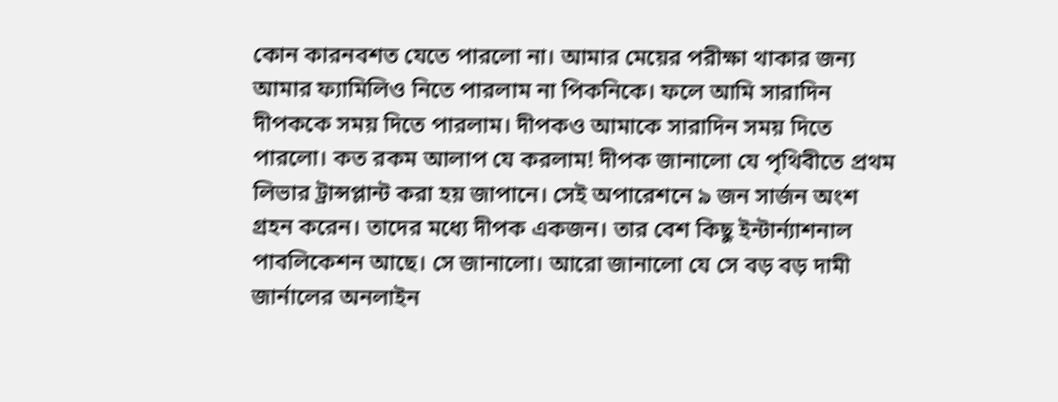কোন কারনবশত যেতে পারলো না। আমার মেয়ের পরীক্ষা থাকার জন্য আমার ফ্যামিলিও নিতে পারলাম না পিকনিকে। ফলে আমি সারাদিন দীপককে সময় দিতে পারলাম। দীপকও আমাকে সারাদিন সময় দিতে পারলো। কত রকম আলাপ যে করলাম! দীপক জানালো যে পৃথিবীতে প্রথম লিভার ট্রান্সপ্লান্ট করা হয় জাপানে। সেই অপারেশনে ৯ জন সার্জন অংশ গ্রহন করেন। তাদের মধ্যে দীপক একজন। তার বেশ কিছু ইন্টার্ন্যাশনাল পাবলিকেশন আছে। সে জানালো। আরো জানালো যে সে বড় বড় দামী জার্নালের অনলাইন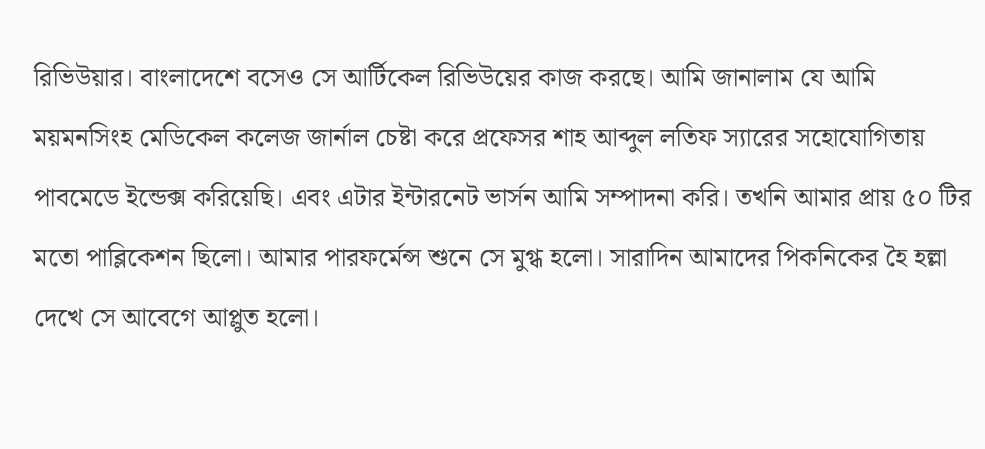রিভিউয়ার। বাংলাদেশে বসেও সে আর্টিকেল রিভিউয়ের কাজ করছে। আমি জানালাম যে আমি ময়মনসিংহ মেডিকেল কলেজ জার্নাল চেষ্টা করে প্রফেসর শাহ আব্দুল লতিফ স্যারের সহোযোগিতায় পাবমেডে ইন্ডেক্স করিয়েছি। এবং এটার ইন্টারনেট ভার্সন আমি সম্পাদনা করি। তখনি আমার প্রায় ৫০ টির মতো পাব্লিকেশন ছিলো। আমার পারফর্মেন্স শুনে সে মুগ্ধ হলো। সারাদিন আমাদের পিকনিকের হৈ হল্লা দেখে সে আবেগে আপ্লুত হলো।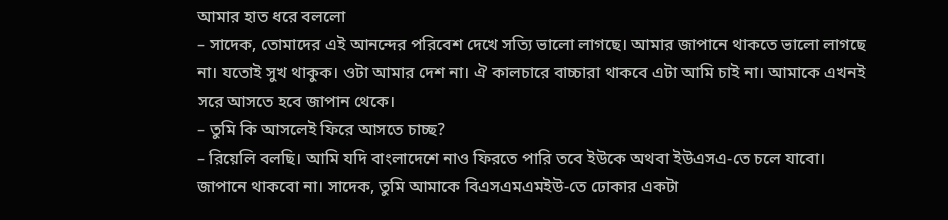আমার হাত ধরে বললো
– সাদেক, তোমাদের এই আনন্দের পরিবেশ দেখে সত্যি ভালো লাগছে। আমার জাপানে থাকতে ভালো লাগছে না। যতোই সুখ থাকুক। ওটা আমার দেশ না। ঐ কালচারে বাচ্চারা থাকবে এটা আমি চাই না। আমাকে এখনই সরে আসতে হবে জাপান থেকে।
– তুমি কি আসলেই ফিরে আসতে চাচ্ছ?
– রিয়েলি বলছি। আমি যদি বাংলাদেশে নাও ফিরতে পারি তবে ইউকে অথবা ইউএসএ-তে চলে যাবো। জাপানে থাকবো না। সাদেক, তুমি আমাকে বিএসএমএমইউ-তে ঢোকার একটা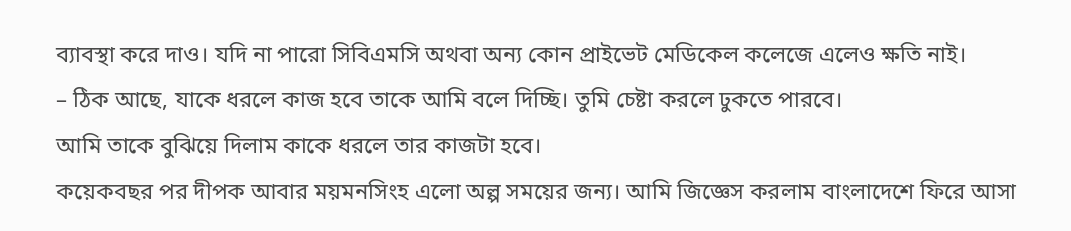ব্যাবস্থা করে দাও। যদি না পারো সিবিএমসি অথবা অন্য কোন প্রাইভেট মেডিকেল কলেজে এলেও ক্ষতি নাই।
– ঠিক আছে, যাকে ধরলে কাজ হবে তাকে আমি বলে দিচ্ছি। তুমি চেষ্টা করলে ঢুকতে পারবে।
আমি তাকে বুঝিয়ে দিলাম কাকে ধরলে তার কাজটা হবে।
কয়েকবছর পর দীপক আবার ময়মনসিংহ এলো অল্প সময়ের জন্য। আমি জিজ্ঞেস করলাম বাংলাদেশে ফিরে আসা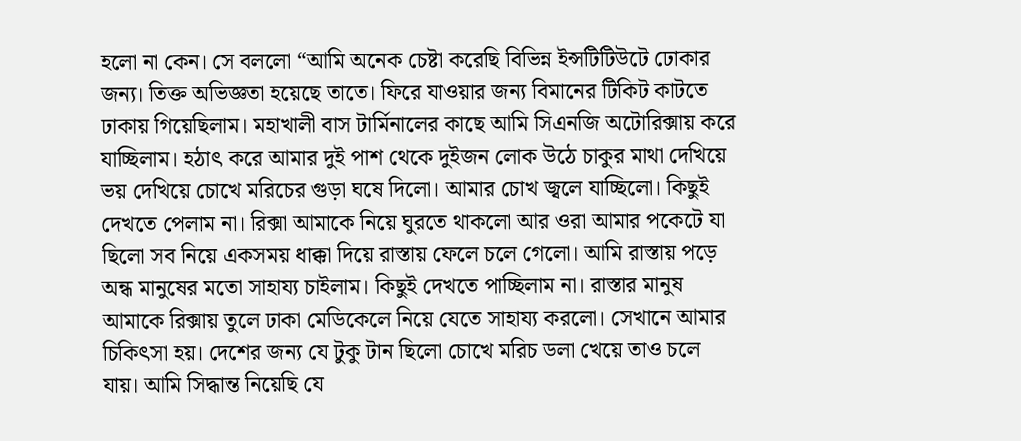হলো না কেন। সে বললো “আমি অনেক চেষ্টা করেছি বিভিন্ন ইন্সটিটিউটে ঢোকার জন্য। তিক্ত অভিজ্ঞতা হয়েছে তাতে। ফিরে যাওয়ার জন্য বিমানের টিকিট কাটতে ঢাকায় গিয়েছিলাম। মহাখালী বাস টার্মিনালের কাছে আমি সিএনজি অটোরিক্সায় করে যাচ্ছিলাম। হঠাৎ করে আমার দুই পাশ থেকে দুইজন লোক উঠে চাকুর মাথা দেখিয়ে ভয় দেখিয়ে চোখে মরিচের গুড়া ঘষে দিলো। আমার চোখ জ্বলে যাচ্ছিলো। কিছুই দেখতে পেলাম না। রিক্সা আমাকে নিয়ে ঘুরতে থাকলো আর ওরা আমার পকেটে যা ছিলো সব নিয়ে একসময় ধাক্কা দিয়ে রাস্তায় ফেলে চলে গেলো। আমি রাস্তায় পড়ে অন্ধ মানুষের মতো সাহায্য চাইলাম। কিছুই দেখতে পাচ্ছিলাম না। রাস্তার মানুষ আমাকে রিক্সায় তুলে ঢাকা মেডিকেলে নিয়ে যেতে সাহায্য করলো। সেখানে আমার চিকিৎসা হয়। দেশের জন্য যে টুকু টান ছিলো চোখে মরিচ ডলা খেয়ে তাও চলে যায়। আমি সিদ্ধান্ত নিয়েছি যে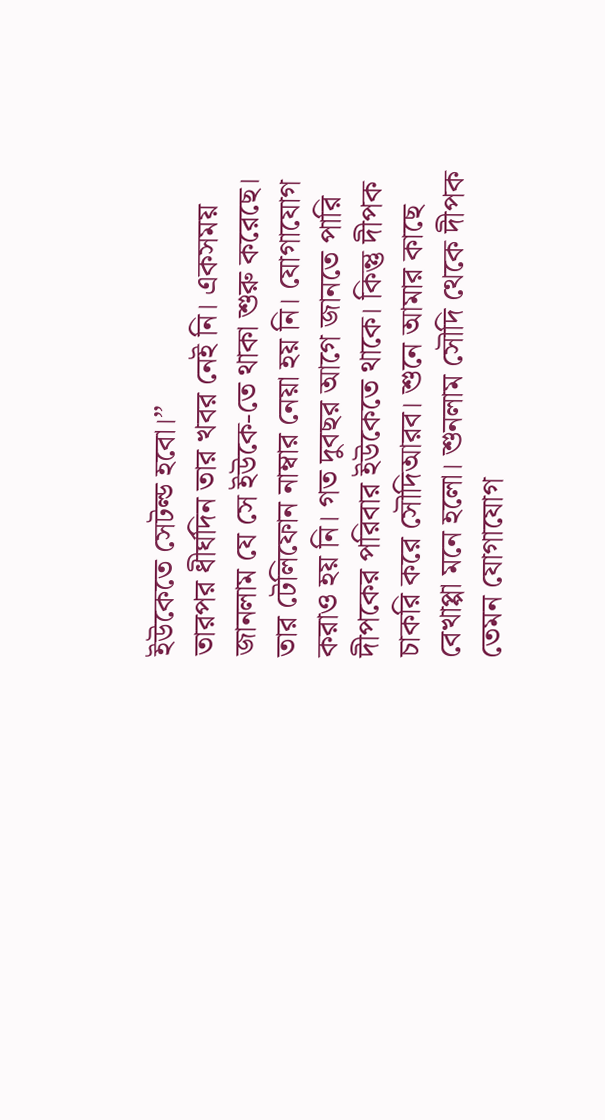ইউকেতে সেটল্ড হবো।”
তারপর ধীর্ঘদিন তার খবর নেই নি। একসময় জানলাম যে সে ইউকে-তে থাকা শুরু করেছে। তার টেলিফোন নাম্বার নেয়া হয় নি। যোগাযোগ করাও হয় নি। গত দুবছর আগে জানতে পারি দীপকের পরিবার ইউকেতে থাকে। কিন্তু দীপক চাকরি করে সৌদিআরব। শুনে আমার কাছে বেখাপ্পা মনে হলো। শুনলাম সৌদি থেকে দীপক তেমন যোগাযোগ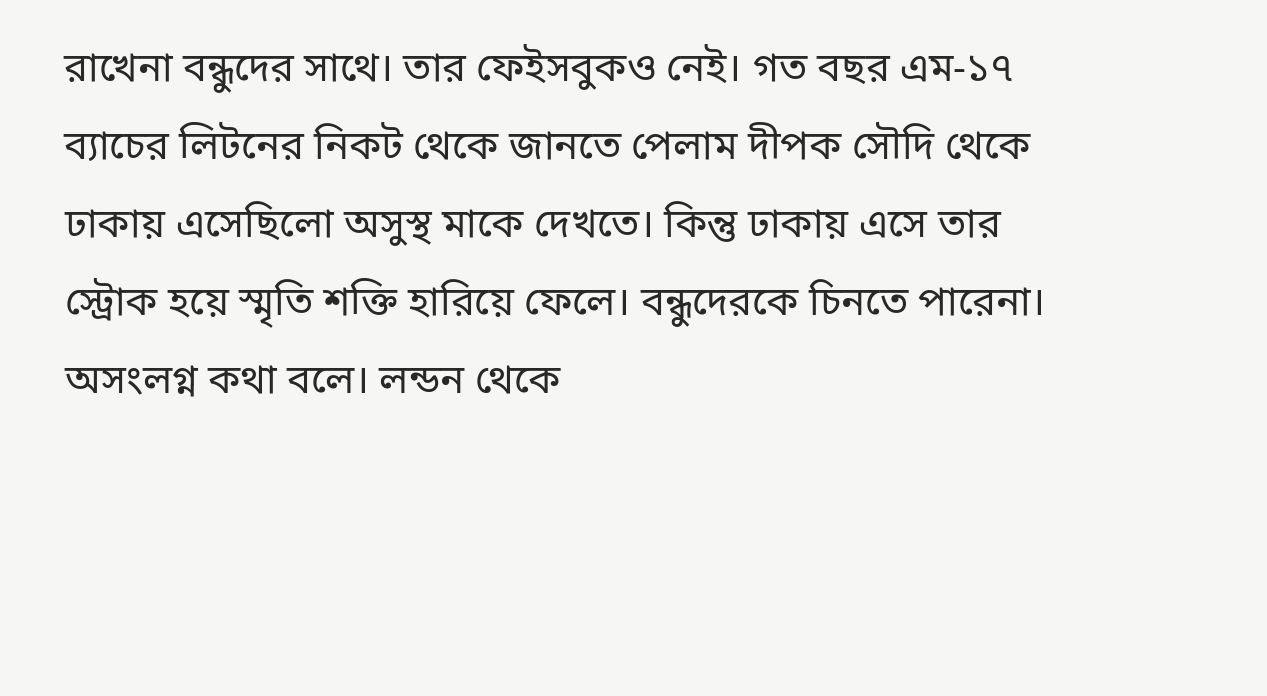রাখেনা বন্ধুদের সাথে। তার ফেইসবুকও নেই। গত বছর এম-১৭ ব্যাচের লিটনের নিকট থেকে জানতে পেলাম দীপক সৌদি থেকে ঢাকায় এসেছিলো অসুস্থ মাকে দেখতে। কিন্তু ঢাকায় এসে তার স্ট্রোক হয়ে স্মৃতি শক্তি হারিয়ে ফেলে। বন্ধুদেরকে চিনতে পারেনা। অসংলগ্ন কথা বলে। লন্ডন থেকে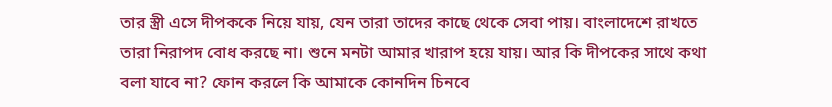তার স্ত্রী এসে দীপককে নিয়ে যায়, যেন তারা তাদের কাছে থেকে সেবা পায়। বাংলাদেশে রাখতে তারা নিরাপদ বোধ করছে না। শুনে মনটা আমার খারাপ হয়ে যায়। আর কি দীপকের সাথে কথা বলা যাবে না? ফোন করলে কি আমাকে কোনদিন চিনবে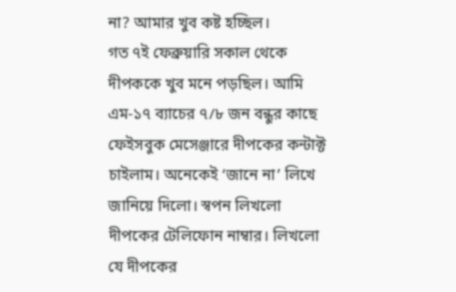না? আমার খুব কষ্ট হচ্ছিল।
গত ৭ই ফেব্রুয়ারি সকাল থেকে দীপককে খুব মনে পড়ছিল। আমি এম-১৭ ব্যাচের ৭/৮ জন বন্ধুর কাছে ফেইসবুক মেসেঞ্জারে দীপকের কন্টাক্ট চাইলাম। অনেকেই ‘জানে না’ লিখে জানিয়ে দিলো। স্বপন লিখলো দীপকের টেলিফোন নাম্বার। লিখলো যে দীপকের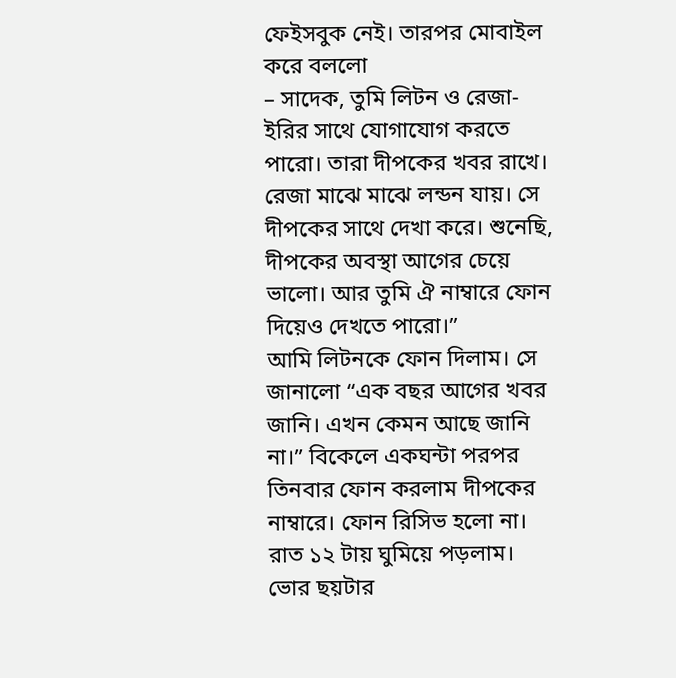ফেইসবুক নেই। তারপর মোবাইল করে বললো
– সাদেক, তুমি লিটন ও রেজা-ইরির সাথে যোগাযোগ করতে পারো। তারা দীপকের খবর রাখে। রেজা মাঝে মাঝে লন্ডন যায়। সে দীপকের সাথে দেখা করে। শুনেছি, দীপকের অবস্থা আগের চেয়ে ভালো। আর তুমি ঐ নাম্বারে ফোন দিয়েও দেখতে পারো।”
আমি লিটনকে ফোন দিলাম। সে জানালো “এক বছর আগের খবর জানি। এখন কেমন আছে জানি না।” বিকেলে একঘন্টা পরপর তিনবার ফোন করলাম দীপকের নাম্বারে। ফোন রিসিভ হলো না। রাত ১২ টায় ঘুমিয়ে পড়লাম। ভোর ছয়টার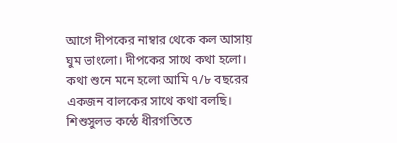আগে দীপকের নাম্বার থেকে কল আসায় ঘুম ভাংলো। দীপকের সাথে কথা হলো। কথা শুনে মনে হলো আমি ৭/৮ বছরের একজন বালকের সাথে কথা বলছি। শিশুসুলভ কন্ঠে ধীরগতিতে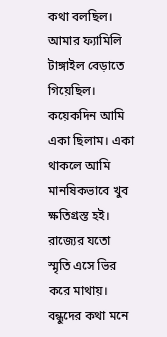কথা বলছিল। আমার ফ্যামিলি টাঙ্গাইল বেড়াতে গিয়েছিল। কয়েকদিন আমি একা ছিলাম। একা থাকলে আমি মানষিকভাবে খুব ক্ষতিগ্রস্ত হই। রাজ্যের যতো স্মৃতি এসে ভির করে মাথায়। বন্ধুদের কথা মনে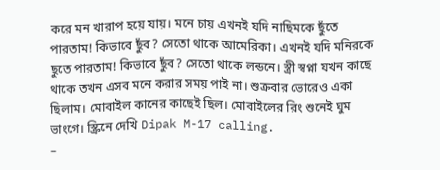করে মন খারাপ হয়ে যায়। মনে চায় এখনই যদি নাছিমকে ছুঁতে পারতাম! কিভাবে ছুঁব? সেতো থাকে আমেরিকা। এখনই যদি মনিরকে ছুতে পারতাম! কিভাবে ছুঁব? সেতো থাকে লন্ডনে। স্ত্রী স্বপ্না যখন কাছে থাকে তখন এসব মনে করার সময় পাই না। শুক্রবার ভোরেও একা ছিলাম। মোবাইল কানের কাছেই ছিল। মোবাইলের রিং শুনেই ঘুম ভাংগে। স্ক্রিনে দেখি Dipak M-17 calling.
–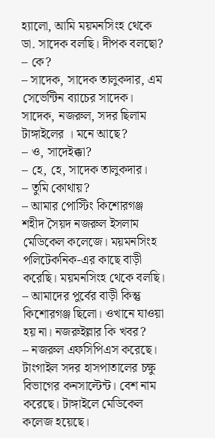হ্যালো, আমি ময়মনসিংহ থেকে ডা. সাদেক বলছি। দীপক বলছো?
– কে?
– সাদেক, সাদেক তালুকদার, এম সেভেন্টিন ব্যাচের সাদেক। সাদেক, নজরুল, সদর ছিলাম টাঙ্গাইলের । মনে আছে?
– ও, সাদেইক্কা?
– হে, হে, সাদেক তালুকদার।
– তুমি কোথায়?
– আমার পোস্টিং কিশোরগঞ্জ শহীদ সৈয়দ নজরুল ইসলাম মেডিকেল কলেজে। ময়মনসিংহ পলিটেকনিক-এর কাছে বাড়ী করেছি। ময়মনসিংহ থেকে বলছি।
– আমাদের পুর্বের বাড়ী কিন্তু কিশোরগঞ্জ ছিলো। ওখানে যাওয়া হয় না। নজরুইল্লার কি খবর?
– নজরুল এফসিপিএস করেছে। টাংগাইল সদর হাসপাতালের চক্ষু বিভাগের কনসাল্টেন্ট। বেশ নাম করেছে। টাঙ্গাইলে মেডিকেল কলেজ হয়েছে।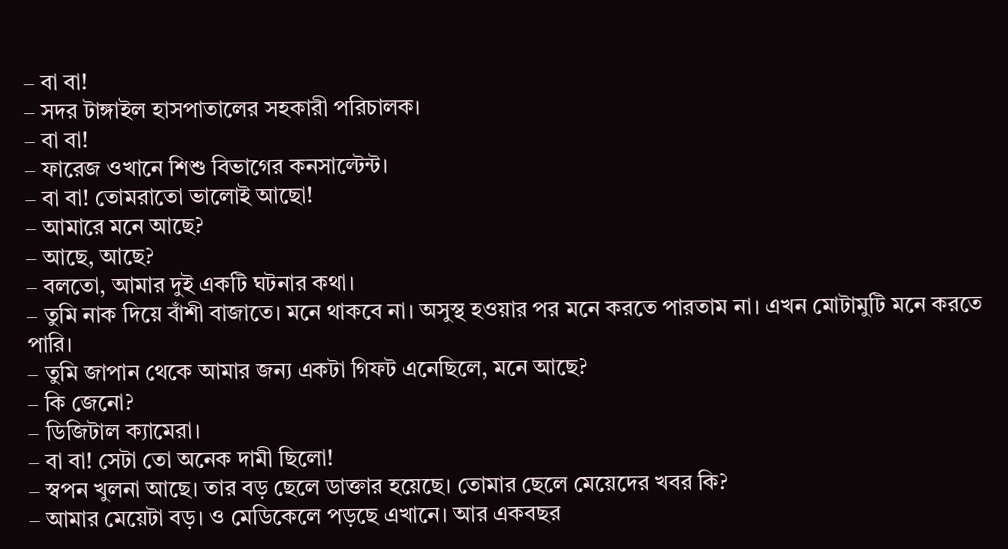– বা বা!
– সদর টাঙ্গাইল হাসপাতালের সহকারী পরিচালক।
– বা বা!
– ফারেজ ওখানে শিশু বিভাগের কনসাল্টেন্ট।
– বা বা! তোমরাতো ভালোই আছো!
– আমারে মনে আছে?
– আছে, আছে?
– বলতো, আমার দুই একটি ঘটনার কথা।
– তুমি নাক দিয়ে বাঁশী বাজাতে। মনে থাকবে না। অসুস্থ হওয়ার পর মনে করতে পারতাম না। এখন মোটামুটি মনে করতে পারি।
– তুমি জাপান থেকে আমার জন্য একটা গিফট এনেছিলে, মনে আছে?
– কি জেনো?
– ডিজিটাল ক্যামেরা।
– বা বা! সেটা তো অনেক দামী ছিলো!
– স্বপন খুলনা আছে। তার বড় ছেলে ডাক্তার হয়েছে। তোমার ছেলে মেয়েদের খবর কি?
– আমার মেয়েটা বড়। ও মেডিকেলে পড়ছে এখানে। আর একবছর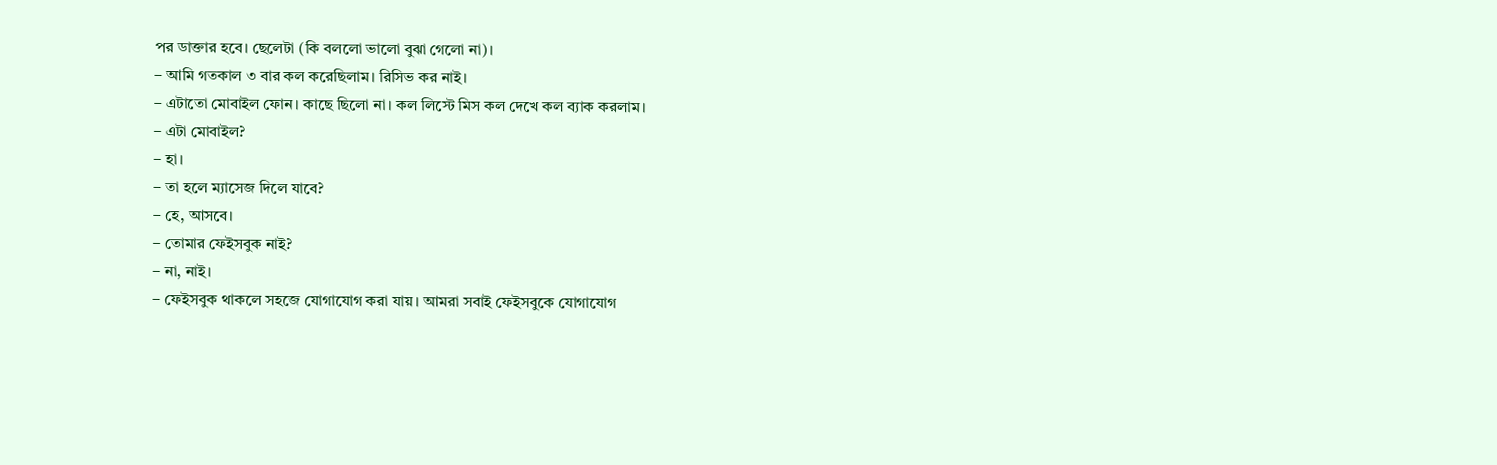পর ডাক্তার হবে। ছেলেটা (কি বললো ভালো বুঝা গেলো না)।
– আমি গতকাল ৩ বার কল করেছিলাম। রিসিভ কর নাই।
– এটাতো মোবাইল ফোন। কাছে ছিলো না। কল লিস্টে মিস কল দেখে কল ব্যাক করলাম।
– এটা মোবাইল?
– হা।
– তা হলে ম্যাসেজ দিলে যাবে?
– হে, আসবে।
– তোমার ফেইসবুক নাই?
– না, নাই।
– ফেইসবুক থাকলে সহজে যোগাযোগ করা যায়। আমরা সবাই ফেইসবুকে যোগাযোগ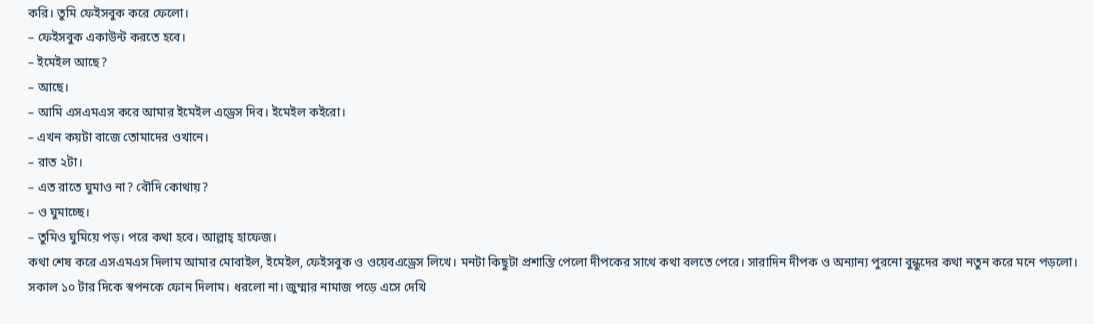করি। তুমি ফেইসবুক করে ফেলো।
– ফেইসবুক একাউন্ট করতে হবে।
– ইমেইল আছে?
– আছে।
– আমি এসএমএস করে আমার ইমেইল এড্রেস দিব। ইমেইল কইরো।
– এখন কয়টা বাজে তোমাদের ওখানে।
– রাত ২টা।
– এত রাতে ঘুমাও না? বৌদি কোথায়?
– ও ঘুমাচ্ছে।
– তুমিও ঘুমিয়ে পড়। পরে কথা হবে। আল্লাহ্ হাফেজ।
কথা শেষ করে এসএমএস দিলাম আমার মোবাইল, ইমেইল, ফেইসবুক ও ওয়েবএড্রেস লিখে। মনটা কিছুটা প্রশান্তি পেলো দীপকের সাথে কথা বলতে পেরে। সারাদিন দীপক ও অন্যান্য পুরনো বুন্ধুদের কথা নতুন করে মনে পড়লো। সকাল ১০ টার দিকে স্বপনকে ফোন দিলাম। ধরলো না। জুম্মার নামাজ পড়ে এসে দেখি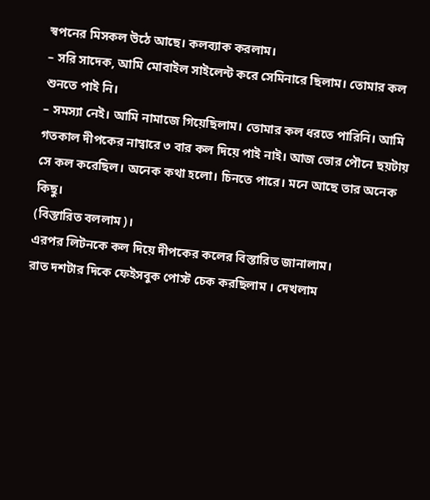স্বপনের মিসকল উঠে আছে। কলব্যাক করলাম।
– সরি সাদেক, আমি মোবাইল সাইলেন্ট করে সেমিনারে ছিলাম। তোমার কল শুনতে পাই নি।
– সমস্যা নেই। আমি নামাজে গিয়েছিলাম। তোমার কল ধরতে পারিনি। আমি গতকাল দীপকের নাম্বারে ৩ বার কল দিয়ে পাই নাই। আজ ভোর পৌনে ছয়টায় সে কল করেছিল। অনেক কথা হলো। চিনতে পারে। মনে আছে তার অনেক কিছু।
(বিস্তারিত বললাম)।
এরপর লিটনকে কল দিয়ে দীপকের কলের বিস্তারিত জানালাম।
রাত দশটার দিকে ফেইসবুক পোস্ট চেক করছিলাম । দেখলাম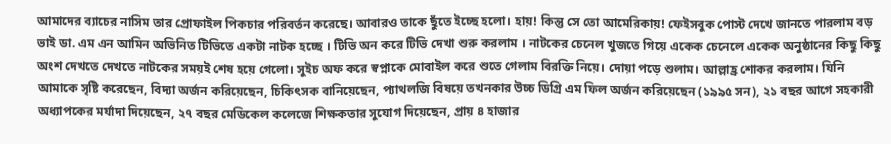আমাদের ব্যাচের নাসিম তার প্রোফাইল পিকচার পরিবর্তন করেছে। আবারও তাকে ছুঁতে ইচ্ছে হলো। হায়! কিন্তু সে তো আমেরিকায়! ফেইসবুক পোস্ট দেখে জানতে পারলাম বড় ভাই ডা. এম এন আমিন অভিনিত টিভিতে একটা নাটক হচ্ছে । টিভি অন করে টিভি দেখা শুরু করলাম । নাটকের চেনেল খুজতে গিয়ে একেক চেনেলে একেক অনুষ্ঠানের কিছু কিছু অংশ দেখতে দেখতে নাটকের সময়ই শেষ হয়ে গেলো। সুইচ অফ করে স্বপ্নাকে মোবাইল করে শুতে গেলাম বিরক্তি নিয়ে। দোয়া পড়ে শুলাম। আল্লাহ্র শোকর করলাম। যিনি আমাকে সৃষ্টি করেছেন, বিদ্যা অর্জন করিয়েছেন, চিকিৎসক বানিয়েছেন, প্যাথলজি বিষয়ে তখনকার উচ্চ ডিগ্রি এম ফিল অর্জন করিয়েছেন (১৯৯৫ সন), ২১ বছর আগে সহকারী অধ্যাপকের মর্যাদা দিয়েছেন, ২৭ বছর মেডিকেল কলেজে শিক্ষকতার সুযোগ দিয়েছেন, প্রায় ৪ হাজার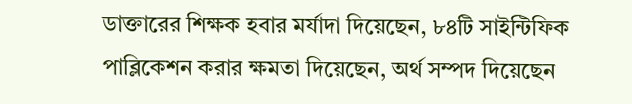ডাক্তারের শিক্ষক হবার মর্যাদা দিয়েছেন, ৮৪টি সাইন্টিফিক পাব্লিকেশন করার ক্ষমতা দিয়েছেন, অর্থ সম্পদ দিয়েছেন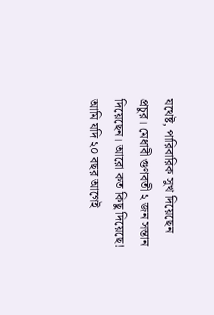যথেষ্ট, পারিবারিক সুখ দিয়েছেন প্রচুর। মেধাবী গুণবতী ২ জন সন্তান দিয়েছেন। আরো কত কিছু দিয়েছে! আমি যদি ২০ বছর আগেই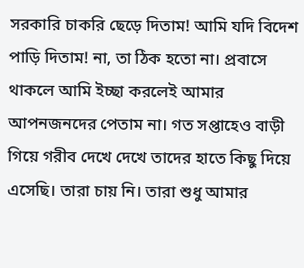সরকারি চাকরি ছেড়ে দিতাম! আমি যদি বিদেশ পাড়ি দিতাম! না, তা ঠিক হতো না। প্রবাসে থাকলে আমি ইচ্ছা করলেই আমার আপনজনদের পেতাম না। গত সপ্তাহেও বাড়ী গিয়ে গরীব দেখে দেখে তাদের হাতে কিছু দিয়ে এসেছি। তারা চায় নি। তারা শুধু আমার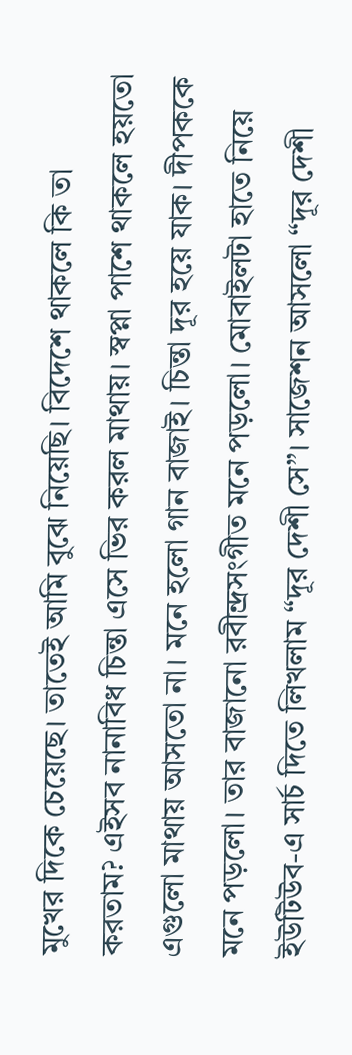মুখের দিকে চেয়েছে। তাতেই আমি বুঝে নিয়েছি। বিদেশে থাকলে কি তা করতাম? এইসব নানাবিধ চিন্তা এসে ভির করল মাথায়। স্বপ্না পাশে থাকলে হয়তো এগুলো মাথায় আসতো না। মনে হলো গান বাজাই। চিন্তা দূর হয়ে যাক। দীপককে মনে পড়লো। তার বাজানো রবীন্দ্রসংগীত মনে পড়লো। মোবাইলটা হাতে নিয়ে ইউটিউব-এ সার্চ দিতে লিখলাম “দূর দেশী সে”। সাজেশন আসলো “দূর দেশী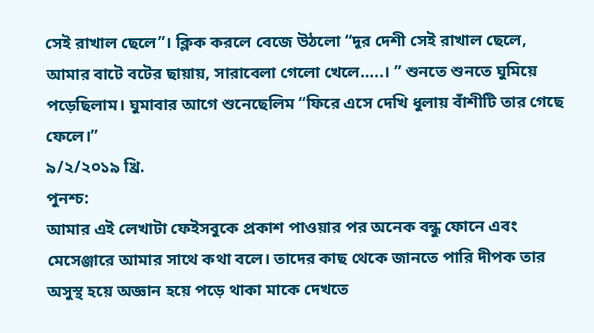সেই রাখাল ছেলে”। ক্লিক করলে বেজে উঠলো “দূর দেশী সেই রাখাল ছেলে, আমার বাটে বটের ছায়ায়, সারাবেলা গেলো খেলে…..। ” শুনতে শুনতে ঘুমিয়ে পড়েছিলাম। ঘুমাবার আগে শুনেছেলিম “ফিরে এসে দেখি ধুলায় বাঁশীটি তার গেছে ফেলে।”
৯/২/২০১৯ খ্রি.
পুনশ্চ:
আমার এই লেখাটা ফেইসবুকে প্রকাশ পাওয়ার পর অনেক বন্ধু ফোনে এবং মেসেঞ্জারে আমার সাথে কথা বলে। তাদের কাছ থেকে জানতে পারি দীপক তার অসুস্থ হয়ে অজ্ঞান হয়ে পড়ে থাকা মাকে দেখতে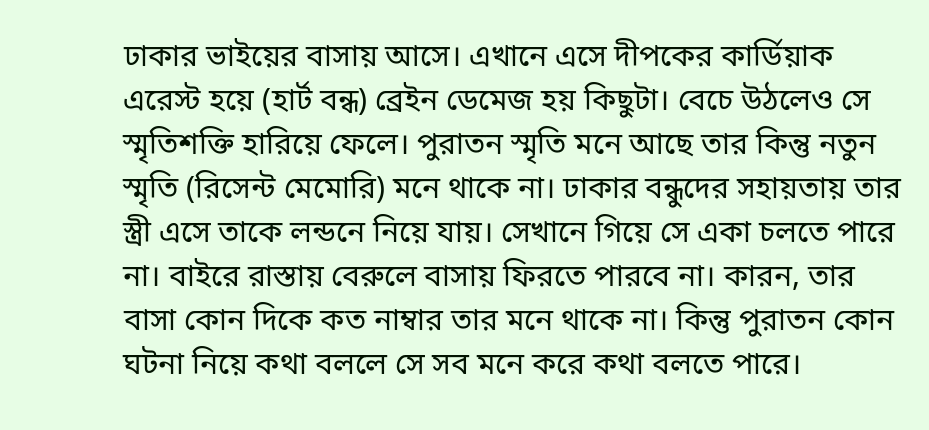ঢাকার ভাইয়ের বাসায় আসে। এখানে এসে দীপকের কার্ডিয়াক এরেস্ট হয়ে (হার্ট বন্ধ) ব্রেইন ডেমেজ হয় কিছুটা। বেচে উঠলেও সে স্মৃতিশক্তি হারিয়ে ফেলে। পুরাতন স্মৃতি মনে আছে তার কিন্তু নতুন স্মৃতি (রিসেন্ট মেমোরি) মনে থাকে না। ঢাকার বন্ধুদের সহায়তায় তার স্ত্রী এসে তাকে লন্ডনে নিয়ে যায়। সেখানে গিয়ে সে একা চলতে পারে না। বাইরে রাস্তায় বেরুলে বাসায় ফিরতে পারবে না। কারন, তার বাসা কোন দিকে কত নাম্বার তার মনে থাকে না। কিন্তু পুরাতন কোন ঘটনা নিয়ে কথা বললে সে সব মনে করে কথা বলতে পারে।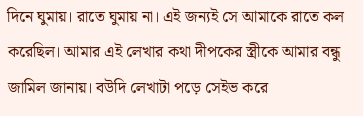দিনে ঘুমায়। রাতে ঘুমায় না। এই জন্যই সে আমাকে রাতে কল করেছিল। আমার এই লেখার কথা দীপকের স্ত্রীকে আমার বন্ধু জামিল জানায়। বউদি লেখাটা পড়ে সেইভ করে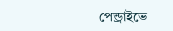পেন্ড্রাইভে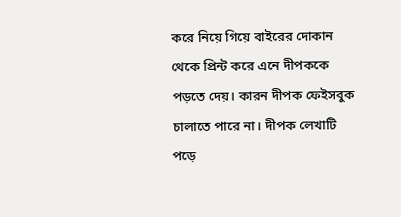করে নিয়ে গিয়ে বাইরের দোকান থেকে প্রিন্ট করে এনে দীপককে পড়তে দেয়। কারন দীপক ফেইসবুক চালাতে পারে না। দীপক লেখাটি পড়ে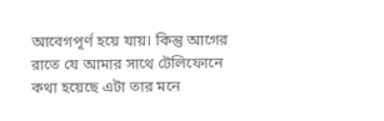আবেগপূর্ণ হয়ে যায়। কিন্তু আগের রাতে যে আমার সাথে টেলিফোনে কথা হয়েছে এটা তার মনে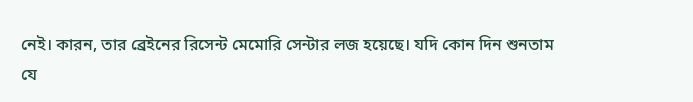নেই। কারন, তার ব্রেইনের রিসেন্ট মেমোরি সেন্টার লজ হয়েছে। যদি কোন দিন শুনতাম যে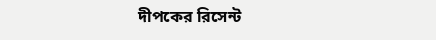দীপকের রিসেন্ট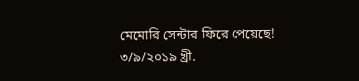মেমোরি সেন্টার ফিরে পেয়েছে!
৩/৯/২০১৯ খ্রী.